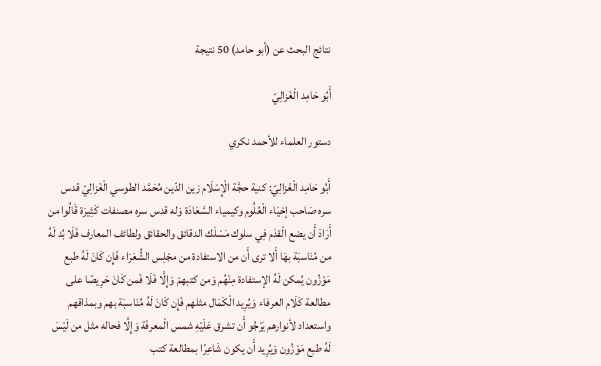نتائج البحث عن (أبو حامد) 50 نتيجة

أَبُو حَامِد الْغَزالِيّ

دستور العلماء للأحمد نكري

أَبُو حَامِد الْغَزالِيّ: كنية حجَّة الْإِسْلَام زين الدّين مُحَمَّد الطوسي الْغَزالِيّ قدس سره صَاحب إحْيَاء الْعُلُوم وكيمياء السَّعَادَة وَله قدس سره مصنفات كَثِيرَة قَالُوا من أَرَادَ أَن يضع الْقدَم فِي سلوك مَسْلَك الدقائق والحقائق ولطائف المعارف فَلَا بُد لَهُ من مُنَاسبَة بهَا أَلا ترى أَن من الاستفادة من مجْلِس الشُّعَرَاء فَإِن كَانَ لَهُ طبع مَوْزُون يُمكن لَهُ الإستفادة مِنْهُم وَمن كتبهمْ وَإِلَّا فَلَا فَمن كَانَ حَرِيصًا على مطالعة كَلَام العرفاء وَيُرِيد الْكَمَال مثلهم فَإِن كَانَ لَهُ مُنَاسبَة بهم وبمذاقهم واستعداد لأنوارهم يَرْجُو أَن تشرق عَلَيْهِ شمس الْمعرفَة وَإِلَّا فحاله مثل من لَيْسَ لَهُ طبع مَوْزُون وَيُرِيد أَن يكون شَاعِرًا بمطالعة كتب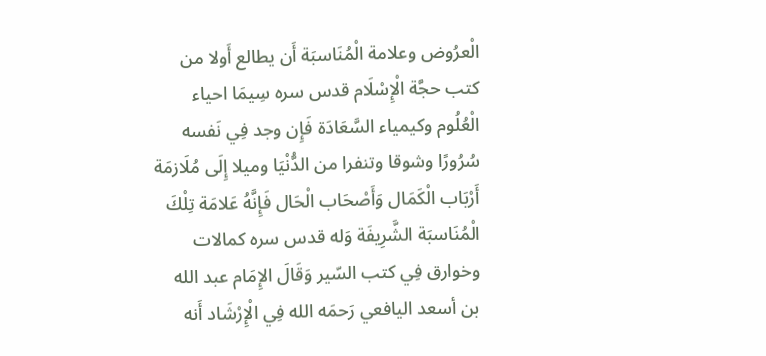الْعرُوض وعلامة الْمُنَاسبَة أَن يطالع أَولا من كتب حجَّة الْإِسْلَام قدس سره سِيمَا احياء الْعُلُوم وكيمياء السَّعَادَة فَإِن وجد فِي نَفسه سُرُورًا وشوقا وتنفرا من الدُّنْيَا وميلا إِلَى مُلَازمَة أَرْبَاب الْكَمَال وَأَصْحَاب الْحَال فَإِنَّهُ عَلامَة تِلْكَ الْمُنَاسبَة الشَّرِيفَة وَله قدس سره كمالات وخوارق فِي كتب السّير وَقَالَ الإِمَام عبد الله بن أسعد اليافعي رَحمَه الله فِي الْإِرْشَاد أَنه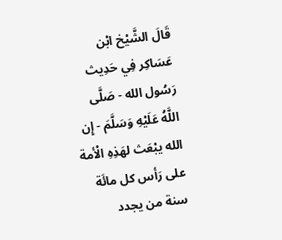قَالَ الشَّيْخ ابْن عَسَاكِر فِي حَدِيث رَسُول الله - صَلَّى اللَّهُ عَلَيْهِ وَسَلَّمَ - إِن الله يبْعَث لهَذِهِ الْأمة على رَأس كل مائَة سنة من يجدد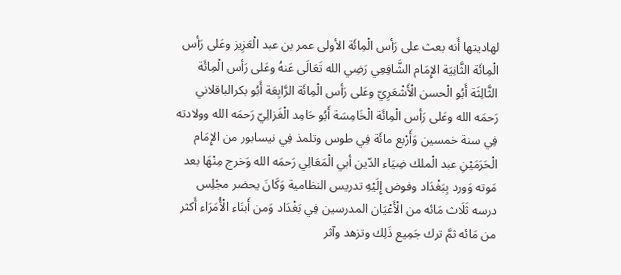لهاديتها أَنه بعث على رَأس الْمِائَة الأولى عمر بن عبد الْعَزِيز وعَلى رَأس الْمِائَة الثَّانِيَة الإِمَام الشَّافِعِي رَضِي الله تَعَالَى عَنهُ وعَلى رَأس الْمِائَة الثَّالِثَة أَبُو الْحسن الْأَشْعَرِيّ وعَلى رَأس الْمِائَة الرَّابِعَة أَبُو بكرالباقلاني رَحمَه الله وعَلى رَأس الْمِائَة الْخَامِسَة أَبُو حَامِد الْغَزالِيّ رَحمَه الله وولادته فِي سنة خمسين وَأَرْبع مائَة فِي طوس وتلمذ فِي نيسابور من الإِمَام الْحَرَمَيْنِ عبد الْملك ضِيَاء الدّين أبي الْمَعَالِي رَحمَه الله وَخرج مِنْهَا بعد مَوته وَورد بِبَغْدَاد وفوض إِلَيْهِ تدريس النظامية وَكَانَ يحضر مجْلِس درسه ثَلَاث مَائه من الْأَعْيَان المدرسين فِي بَغْدَاد وَمن أَبنَاء الْأُمَرَاء أَكثر من مَائه ثمَّ ترك جَمِيع ذَلِك وتزهد وآثر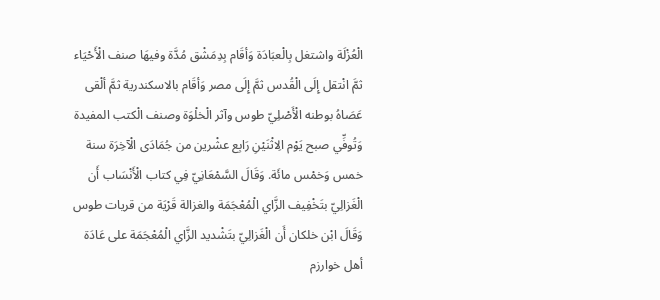الْعُزْلَة واشتغل بِالْعبَادَة وَأقَام بِدِمَشْق مُدَّة وفيهَا صنف الْأَحْيَاء ثمَّ انْتقل إِلَى الْقُدس ثمَّ إِلَى مصر وَأقَام بالاسكندرية ثمَّ ألْقى عَصَاهُ بوطنه الْأَصْلِيّ طوس وآثر الْخلْوَة وصنف الْكتب المفيدة وَتُوفِّي صبح يَوْم الِاثْنَيْنِ رَابِع عشْرين من جُمَادَى الْآخِرَة سنة خمس وَخمْس مائَة. وَقَالَ السَّمْعَانِيّ فِي كتاب الْأَنْسَاب أَن الْغَزالِيّ بتَخْفِيف الزَّاي الْمُعْجَمَة والغزالة قَرْيَة من قريات طوس وَقَالَ ابْن خلكان أَن الْغَزالِيّ بتَشْديد الزَّاي الْمُعْجَمَة على عَادَة أهل خوارزم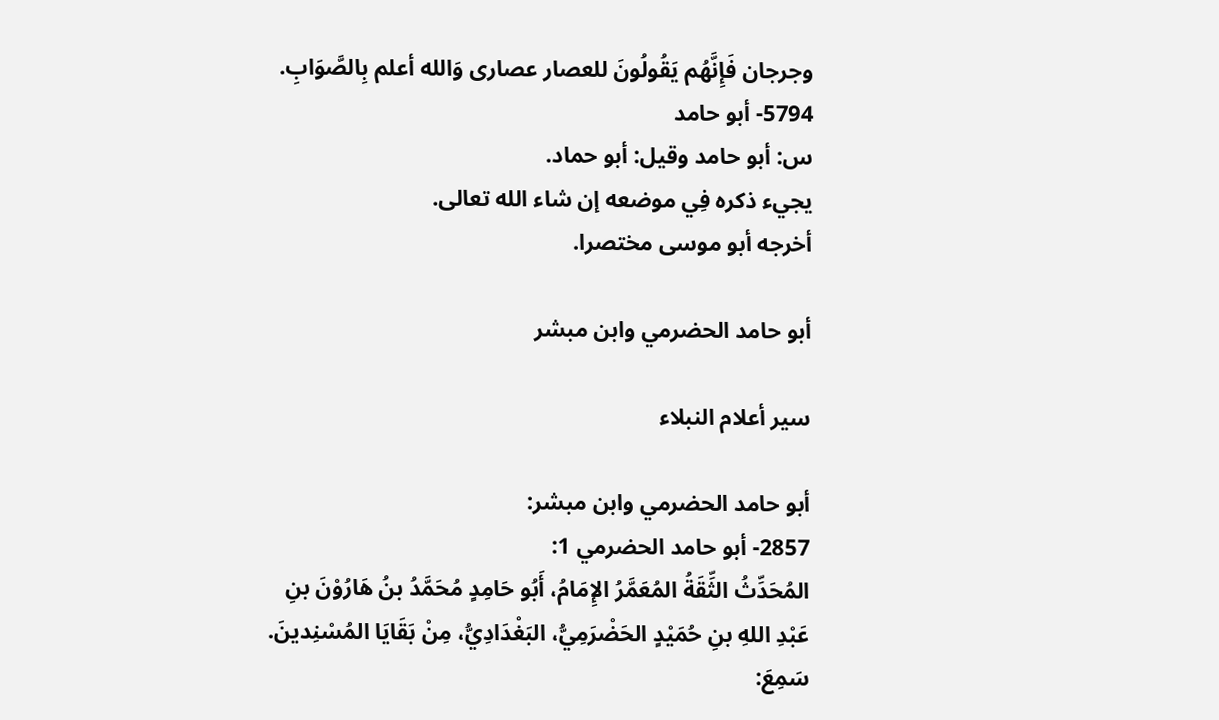وجرجان فَإِنَّهُم يَقُولُونَ للعصار عصارى وَالله أعلم بِالصَّوَابِ.
5794- أبو حامد
س: أبو حامد وقيل: أبو حماد.
يجيء ذكره فِي موضعه إن شاء الله تعالى.
أخرجه أبو موسى مختصرا.

أبو حامد الحضرمي وابن مبشر

سير أعلام النبلاء

أبو حامد الحضرمي وابن مبشر:
2857- أبو حامد الحضرمي 1:
المُحَدِّثُ الثِّقَةُ المُعَمَّرُ الإِمَامُ، أَبُو حَامِدٍ مُحَمَّدُ بنُ هَارُوْنَ بنِ عَبْدِ اللهِ بنِ حُمَيْدٍ الحَضْرَمِيُّ، البَغْدَادِيُّ، مِنْ بَقَايَا المُسْنِدينَ.
سَمِعَ: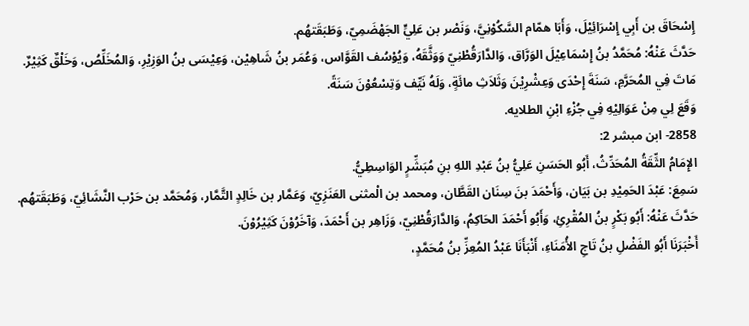إِسْحَاقَ بن أَبِي إِسْرَائِيْلَ، وَأَبَا همّام السَّكُوْنِيَّ، وَنَصْر بن عَلِيٍّ الجَهْضَمِيّ، وَطَبَقَتهُم.
حَدَّثَ عَنْهُ: مُحَمَّدُ بنُ إِسْمَاعِيْلَ الوَرَّاق، وَالدَّارَقُطْنِيّ وَوَثَّقَهُ، وَيُوْسُف القَوَّاس، وَعُمَر بنُ شَاهِيْن، وَعِيْسَى بنُ الوَزِيْرِ، وَالمُخَلِّصُ، وَخَلْقٌ كَثِيْرٌ.
مَاتَ فِي المُحَرَّمِ، سَنَةَ إِحْدَى وَعِشْرِيْنَ وَثَلاَثِ مائَةٍ، وَلَهُ نَيِّف وَتِسْعُوْنَ سَنَةً.
وَقَعَ لِي مِنْ عَوَالِيْهِ فِي جُزْءِ ابْنِ الطلايه.
2858- ابن مبشر 2:
الإِمَامُ الثِّقَةُ المُحَدِّثُ، أَبُو الحَسَنِ عَلِيُّ بنُ عَبْدِ اللهِ بنِ مُبَشِّرٍ الوَاسِطِيُّ.
سَمِعَ: عَبْدَ الحَمِيْدِ بن بَيَان، وَأَحْمَدَ بنَ سِنَان القَطَّان، ومحمد بن الْمثنى العَنَزِيّ، وَعَمَّار بن خَالِدٍ التَّمَّار، وَمُحَمَّد بن حَرْب النَّشَائِيّ، وَطَبَقَتهُم.
حَدَّثَ عَنْهُ: أَبُو بَكْرٍ بنُ المُقْرِئِ، وَأَبُو أَحْمَدَ الحَاكِمُ، وَالدَّارَقُطْنِيّ، وَزَاهِر بن أَحْمَدَ، وَآخَرُوْنَ كَثِيْرُوْنَ.
أَخْبَرَنَا أَبُو الفَضْلِ بنُ تَاجِ الأُمَنَاءِ، أَنْبَأَنَا عَبْدُ المُعِزِّ بنُ مُحَمَّدٍ،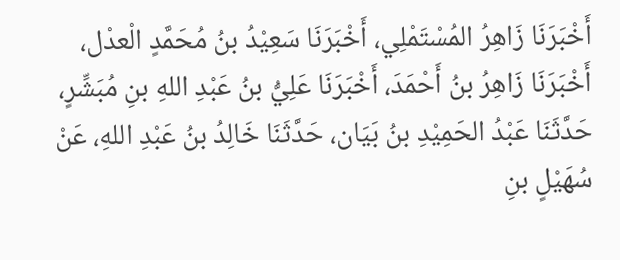أَخْبَرَنَا زَاهِرُ المُسْتَمْلِي، أَخْبَرَنَا سَعِيْدُ بنُ مُحَمَّدٍ الْعدْل، أَخْبَرَنَا زَاهِرُ بنُ أَحْمَدَ، أَخْبَرَنَا عَلِيُّ بنُ عَبْدِ اللهِ بنِ مُبَشِّرٍ، حَدَّثَنَا عَبْدُ الحَمِيْدِ بنُ بَيَان، حَدَّثَنَا خَالِدُ بنُ عَبْدِ اللهِ، عَنْ سُهَيْلٍ بنِ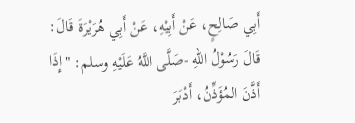أَبِي صَالِحٍ، عَنْ أَبِيْهِ، عَنْ أَبِي هُرَيْرَةَ قَالَ: قَالَ رَسُوْلُ اللهِ -صَلَّى اللَّهُ عَلَيْهِ وسلم: "إِذَا أَذَّنَ المُؤَذِّنُ، أَدْبَرَ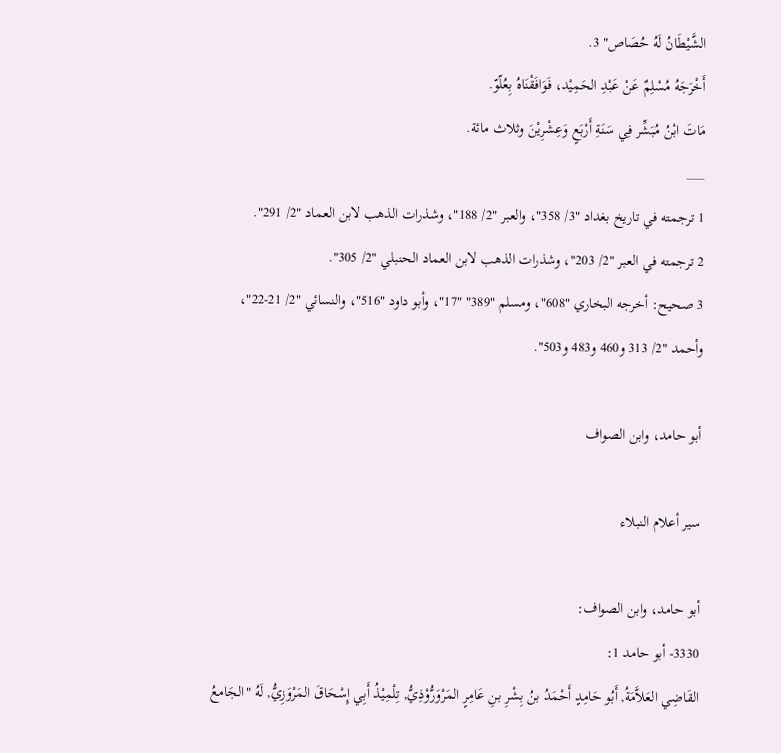الشَّيْطَانُ لَهُ حُصَاص" 3.
أَخْرَجَهُ مُسْلِمٌ عَنْ عَبْدِ الحَمِيْد، فَوَافَقْنَاهُ بِعُلّوّ.
مَاتَ ابْنُ مُبَشِّر فِي سَنَةِ أَرْبَعٍ وَعِشْرِيْنَ وثلاث مائة.
___
1 ترجمته في تاريخ بغداد "3/ 358"، والعبر "2/ 188"، وشذرات الذهب لابن العماد "2/ 291".
2 ترجمته في العبر "2/ 203"، وشذرات الذهب لابن العماد الحنبلي "2/ 305".
3 صحيح: أخرجه البخاري "608"، ومسلم "389" "17"، وأبو داود "516"، والنسائي "2/ 21-22"، وأحمد "2/ 313 و460 و483 و503".

أبو حامد، وابن الصواف

سير أعلام النبلاء

أبو حامد، وابن الصواف:
3330- أبو حامد 1:
القَاضِي العَلاَّمَةُ, أَبُو حَامِدٍ أَحْمَدُ بنُ بِشْرِ بنِ عَامِرٍ المَرْوَرُّوْذِيُّ, تِلْمِيْذُ أَبِي إِسْحَاقَ المَرْوَزِيُّ, لَهُ "الجَامعُ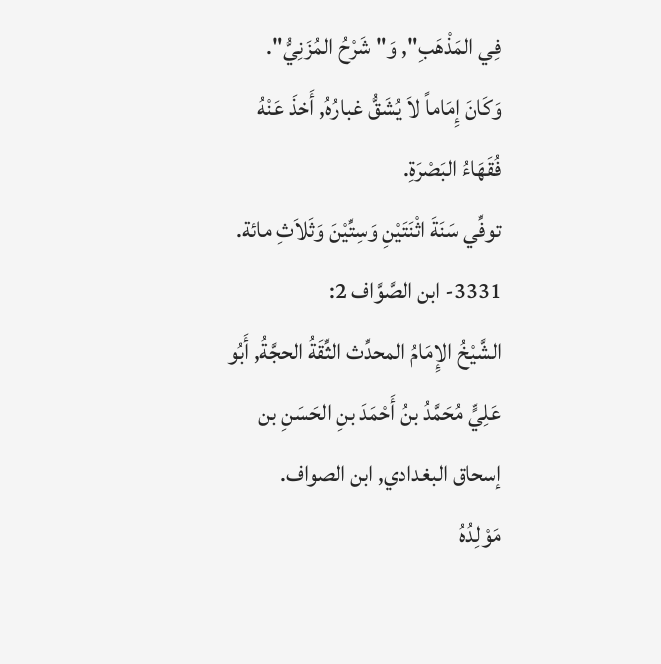فِي المَذْهَبِ", وَ"شَرْحُ المُزَنِيُّ".
وَكَانَ إِمَاماً لاَ يُشَقُّ غبارُهُ, أَخذَ عَنْهُ فُقَهَاءُ البَصْرَةِ.
توفِّي سَنَةَ اثْنَتَيْنِ وَسِتِّيْنَ وَثَلاَثِ مائة.
3331- ابن الصَّوَّاف 2:
الشَّيْخُ الإِمَامُ المحدِّث الثِّقَةُ الحجَّةُ, أَبُو عَلِيٍّ مُحَمَّدُ بنُ أَحْمَدَ بنِ الحَسَنِ بن إسحاق البغدادي, ابن الصواف.
مَوْلِدُهُ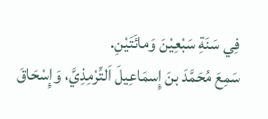فِي سَنَةِ سَبْعِيْنَ وَمائَتَيْنِ.
سَمِعَ مُحَمَّدَ بنَ إِسمَاعِيلَ اَلتِّرْمِذِيَّ، وَإِسْحَاقَ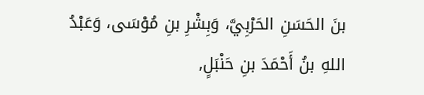بنَ الحَسَنِ الحَرْبِيَّ، وَبِشْرِ بنِ مُوْسَى، وَعَبْدُ اللهِ بنُ أَحْمَدَ بنِ حَنْبَلٍ,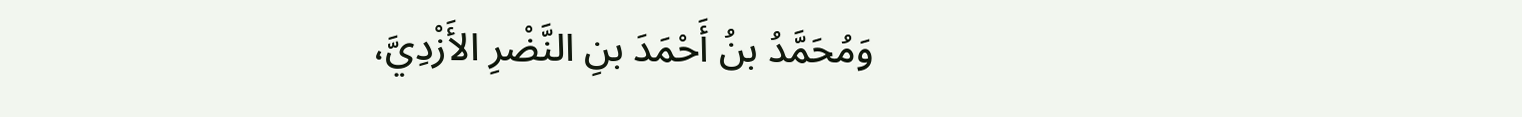وَمُحَمَّدُ بنُ أَحْمَدَ بنِ النَّضْرِ الأَزْدِيَّ،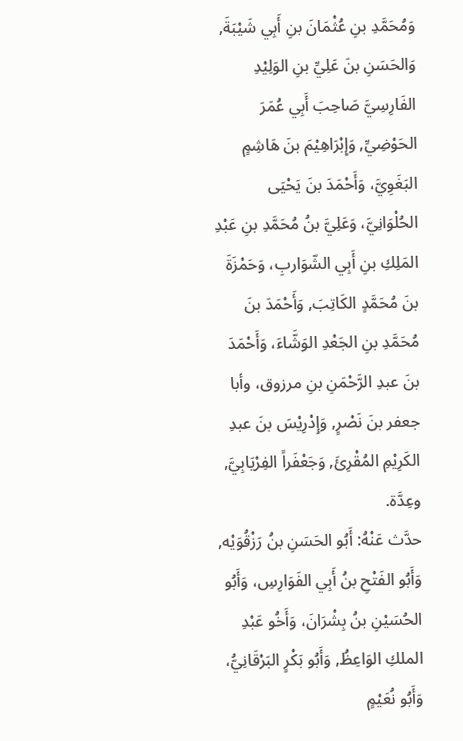وَمُحَمَّدِ بنِ عُثْمَانَ بنِ أَبِي شَيْبَةَ, وَالحَسَنِ بنَ عَلِيِّ بنِ الوَلِيْدِ الفَارِسِيَّ صَاحِبَ أَبِي عُمَرَ الحَوْضِيِّ, وَإِبْرَاهِيْمَ بنَ هَاشِمٍ البَغَوِيَّ، وَأَحْمَدَ بنَ يَحْيَى الحُلْوَانِيَّ، وَعَلِيَّ بنُ مُحَمَّدِ بنِ عَبْدِ المَلِكِ بنِ أَبِي الشّوَاربِ، وَحَمْزَةَ بنَ مُحَمَّدٍ الكَاتِبَ, وَأَحْمَدَ بنَ مُحَمَّدِ بنِ الجَعْدِ الوَشَّاءَ، وَأَحْمَدَ بنَ عبدِ الرَّحْمَنِ بنِ مرزوق، وأبا جعفر بنَ نَصْرٍ, وَإِدْرِيْسَ بنَ عبدِ الكَرِيْمِ المُقْرِئَ, وَجَعْفَراً الفِرْيَابِيَّ, وعِدَّة.
حدَّث عَنْهُ: أَبُو الحَسَنِ بنُ رَزْقُوَيْه, وَأَبُو الفَتْحِ بنُ أَبِي الفَوَارِسِ، وَأَبُو الحُسَيْنِ بنُ بِشْرَانَ، وَأَخُو عَبْدِ الملكِ الوَاعِظُ, وَأَبُو بَكْرٍ البَرْقَانِيُّ، وَأَبُو نُعَيْمٍ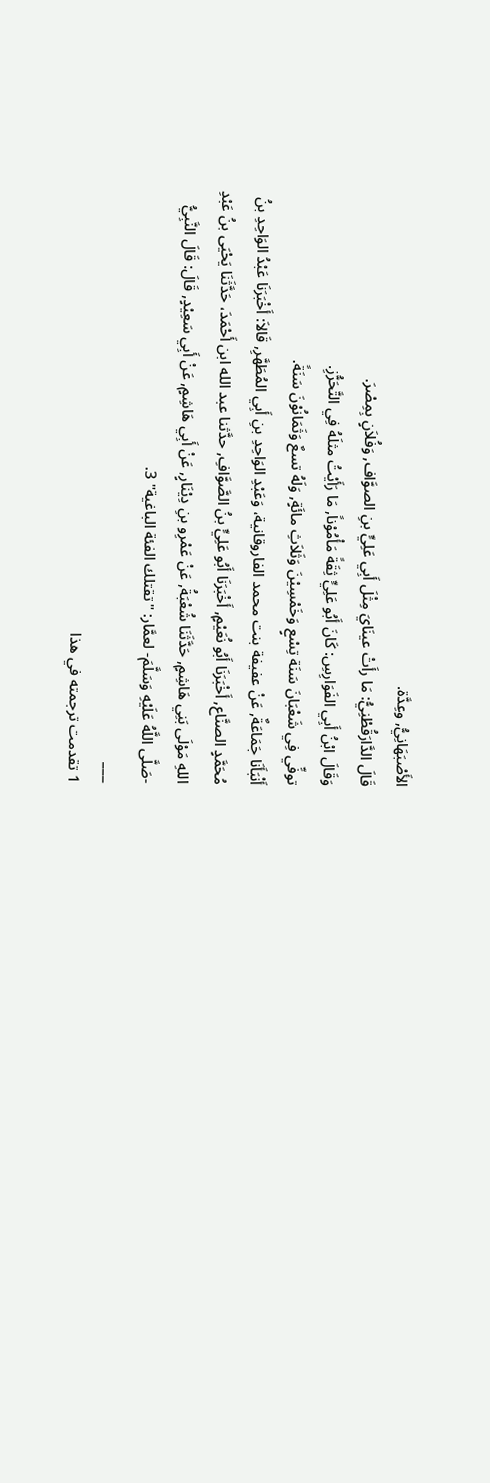الأَصْبَهَانِيُّ, وعِدَّة.
قَالَ الدَّارَقُطْنِيُّ: مَا رأَتْ عينَايَ مِثْلَ أَبِي عَلِيٍّ بنِ الصوَّاف, وَفُلاَنٍ بِمِصْرَ.
وَقَالَ ابْنُ أَبِي الفَوَارِسِ: كَانَ أَبُو عَلِيٍّ ثِقَةً مَأْمُوْناً, مَا رَأَيْتُ مثلَهُ فِي التَّحَرُّزِ.
توفِّي فِي شَعْبَانَ سَنَة تِسْعٍ وَخَمْسِيْنَ وَثَلاَثِ مائَةٍ, وَلَهُ تسعٌ وَثَمَانُوْنَ سَنَةً.
أَنْبَأَنَا جَمَاعَةٌ, عَنْ عفيفة بنت محمد الفاروقانية، وَعَبْدِ الوَاحِدِ بنِ أَبِي المُطَهَّرِ, قَالاَ: أَخْبَرَنَا عَبْدُ الوَاحِدِ بنُ مُحَمَّدٍ الصنَّاع, أَخْبَرَنَا أَبُو نُعَيْمٍ, أَخْبَرَنَا أَبُو عَلِيٍّ بنُ الصَّوَّافِ, حدَّثنا عبد الله ابن أَحْمَدَ، حَدَّثَنَا يَحْيَى بنُ عَبْدِ اللهِ مَوْلَى بَنِي هَاشِمٍ, حَدَّثَنَا شُعْبَةُ, عَنْ عَمْرِو بنِ دِيْنَارٍ, عَنْ أَبِي هَاشِمٍ, عَنْ أَبِي سَعِيْدٍ, قَالَ: قَالَ النَّبِيُّ -صَلَّى اللَّهُ عَلَيْهِ وَسَلَّمَ- لعمَّار: "تقتلك الفئة الباغية" 3.
___
1 تقدمت ترجمته في هذا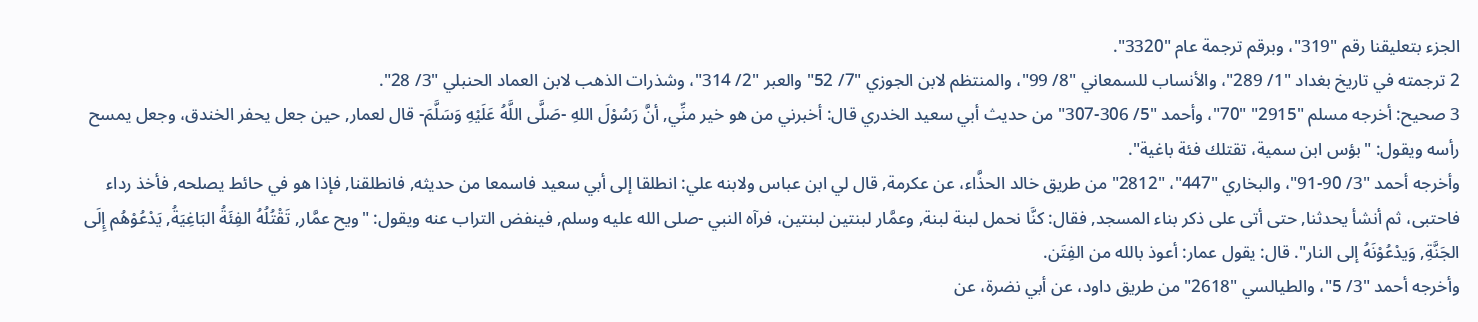الجزء بتعليقنا رقم "319"، وبرقم ترجمة عام "3320".
2 ترجمته في تاريخ بغداد "1/ 289"، والأنساب للسمعاني "8/ 99"، والمنتظم لابن الجوزي "7/ 52" والعبر "2/ 314"، وشذرات الذهب لابن العماد الحنبلي "3/ 28".
3 صحيح: أخرجه مسلم "2915" "70"، وأحمد "5/ 306-307" من حديث أبي سعيد الخدري قال: أخبرني من هو خير منِّي, أنَّ رَسُوْلَ اللهِ -صَلَّى اللَّهُ عَلَيْهِ وَسَلَّمَ- قال لعمار, حين جعل يحفر الخندق، وجعل يمسح رأسه ويقول: "بؤس ابن سمية، تقتلك فئة باغية".
وأخرجه أحمد "3/ 90-91"، والبخاري "447"، "2812" من طريق خالد الحذَّاء، عن عكرمة, قال لي ابن عباس ولابنه علي: انطلقا إلى أبي سعيد فاسمعا من حديثه, فانطلقنا, فإذا هو في حائط يصلحه, فأخذ رداء فاحتبى، ثم أنشأ يحدثنا, حتى أتى على ذكر بناء المسجد, فقال: كنَّا نحمل لبنة لبنة, وعمَّار لبنتين لبنتين، فرآه النبي -صلى الله عليه وسلم, فينفض التراب عنه ويقول: "ويح عمَّار, تَقْتُلُهُ الفِئَةُ البَاغِيَةُ, يَدْعُوْهُم إِلَى الجَنَّةِ, وَيدْعُوْنَهُ إلى النار". قال: يقول عمار: أعوذ بالله من الفِتَن.
وأخرجه أحمد "3/ 5"، والطيالسي "2618" من طريق داود، عن أبي نضرة، عن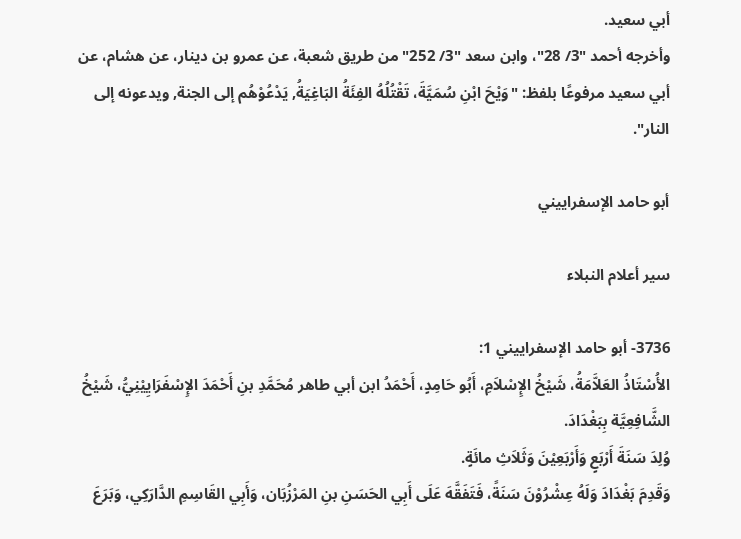أبي سعيد.
وأخرجه أحمد "3/ 28"، وابن سعد "3/ 252" من طريق شعبة، عن عمرو بن دينار، عن هشام، عن أبي سعيد مرفوعًا بلفظ: "وَيْحَ ابْنِ سُمَيَّةَ، تَقْتُلُهُ الفِئَةُ البَاغِيَةُ, يَدْعُوْهُم إلى الجنة, ويدعونه إلى النار".

أبو حامد الإسفراييني

سير أعلام النبلاء

3736- أبو حامد الإسفراييني 1:
الأُسْتَاذُ العَلاَّمَةُ، شَيْخُ الإِسْلاَمِ، أَبُو حَامِدٍ، أَحْمَدُ ابن أبي طاهر مُحَمَّدِ بنِ أَحْمَدَ الإِسْفَرَايِيْنِيُّ، شَيْخُ الشَّافِعِيَّة بِبَغْدَادَ.
وُلِدَ سَنَةَ أَرْبَعٍ وَأَرْبَعِيْنَ وَثَلاَثِ مائَةٍ.
وَقَدِمَ بَغْدَادَ وَلَهُ عِشْرُوْنَ سَنَةً، فَتَفَقَّهَ عَلَى أَبِي الحَسَنِ بنِ المَرْزُبَان، وَأَبِي القَاسِمِ الدَّارَكِي، وَبَرَعَ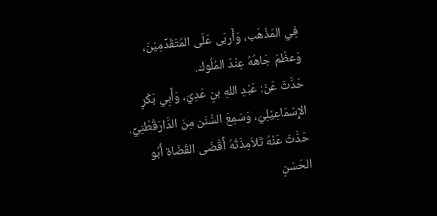فِي المَذْهَب، وَأَربَى عَلَى المُتَقَدِّمِيْنَ، وَعظُمَ جَاهُهُ عِنْدَ المُلُوك.
حَدَّثَ عَنْ: عَبْدِ اللهِ بنِ عَدِيّ، وَأَبِي بَكْرٍ الإِسْمَاعِيْلِيّ، وَسَمِعَ السُّنَن مِنَ الدَّارَقُطْنِيِّ.
حَدَّثَ عَنْهُ تَلاَمِذَتُهُ أَقْضَى القُضَاة أَبُو الحَسَنِ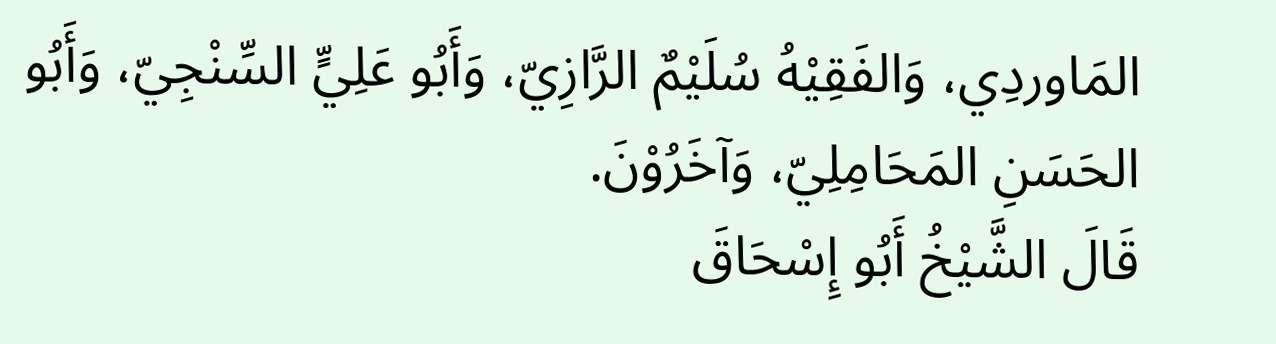المَاوردِي، وَالفَقِيْهُ سُلَيْمٌ الرَّازِيّ، وَأَبُو عَلِيٍّ السِّنْجِيّ، وَأَبُو الحَسَنِ المَحَامِلِيّ، وَآخَرُوْنَ.
قَالَ الشَّيْخُ أَبُو إِسْحَاقَ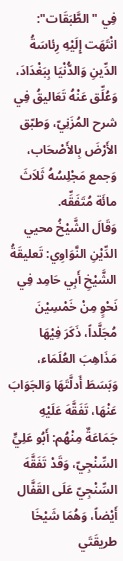فِي "الطَّبَقَات": انْتَهَت إِلَيْهِ رِئاسَةُ الدِّينِ وَالدُّنْيَا بِبَغْدَادَ، وَعُلِّق عَنْهُ تَعَاليقُ فِي شرح المُزَنِيّ، وَطبّق الأَرْضَ بِالأَصْحَاب، وَجمع مَجْلِسُهُ ثَلاَثَ مائَة مُتَفَقِّه.
وَقَالَ الشَّيْخُ محيي الدِّيْنِ النَّوَاوِي: تَعليقَةُ الشَّيْخِ أَبِي حَامِد فِي نَحْوٍ مِنْ خَمْسِيْنَ مُجَلَّداً، ذَكَرَ فِيْهَا مَذَاهِبَ العُلَمَاء، وَبَسَطَ أَدلَّتَهَا وَالجَوَابَ عَنْهَا، تَفَقَّهَ عَلَيْهِ جَمَاعَةٌ مِنْهُم: أَبُو عَلِيٍّ السِّنْجِيّ، وَقَدْ تَفَقَّهَ السِّنْجِيّ عَلَى القَفَّال أَيْضاً، وَهُمَا شَيْخَا طريقَتَي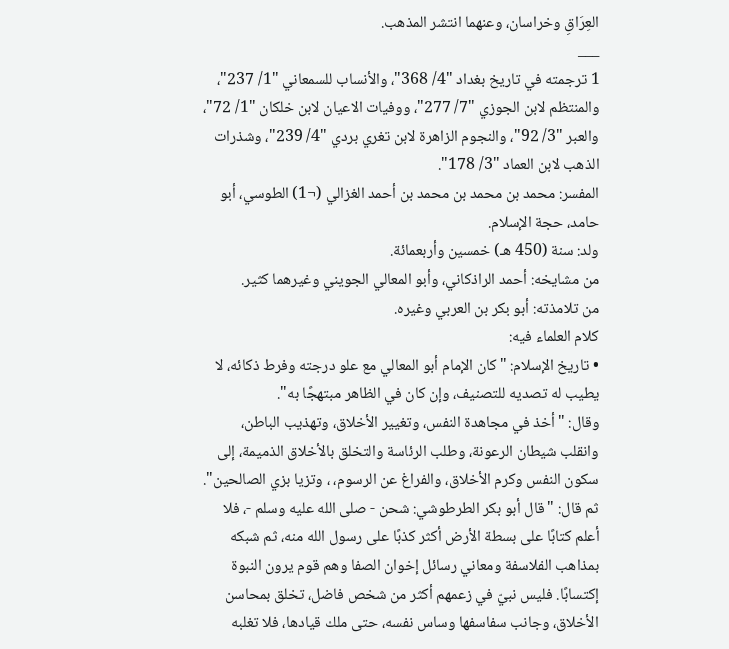العِرَاقِ وخراسان، وعنهما انتشر المذهب.
___
1 ترجمته في تاريخ بغداد "4/ 368"، والأنساب للسمعاني "1/ 237"، والمنتظم لابن الجوزي "7/ 277"، ووفيات الاعيان لابن خلكان "1/ 72"، والعبر "3/ 92"، والنجوم الزاهرة لابن تغري بردي "4/ 239"، وشذرات الذهب لابن العماد "3/ 178".
المفسر: محمد بن محمد بن محمد بن أحمد الغزالي (¬1) الطوسي، أبو حامد، حجة الإسلام.
ولد: سنة (450 هـ) خمسين وأربعمائة.
من مشايخه: أحمد الراذكاني، وأبو المعالي الجويني وغيرهما كثير.
من تلامذته: أبو بكر بن العربي وغيره.
كلام العلماء فيه:
• تاريخ الإسلام: "كان الإمام أبو المعالي مع علو درجته وفرط ذكائه، لا يطيب له تصديه للتصنيف، وإن كان في الظاهر مبتهجًا به".
وقال: "أخذ في مجاهدة النفس، وتغيير الأخلاق، وتهذيب الباطن، وانقلب شيطان الرعونة، وطلب الرئاسة والتخلق بالأخلاق الذميمة، إلى سكون النفس وكرم الأخلاق، والفراغ عن الرسوم، ، وتزيا بزي الصالحين".
ثم قال: "قال أبو بكر الطرطوشي: شحن - صلى الله عليه وسلم -، فلا أعلم كتابًا على بسطة الأرض أكثر كذبًا على رسول الله منه، ثم شبكه بمذاهب الفلاسفة ومعاني رسائل إخوان الصفا وهم قوم يرون النبوة إكتسابًا. فليس نبيّ في زعمهم أكثر من شخص فاضل، تخلق بمحاسن الأخلاق، وجانب سفاسفها وساس نفسه، حتى ملك قيادها، فلا تغلبه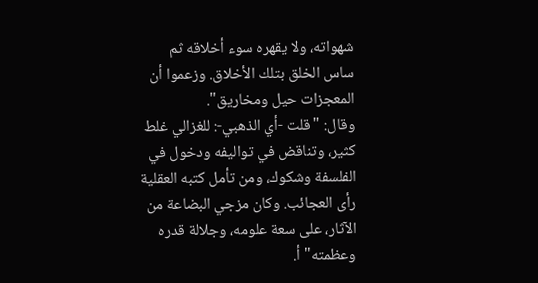شهواته، ولا يقهره سوء أخلاقه ثم ساس الخلق بتلك الأخلاق. وزعموا أن المعجزات حيل ومخاريق".
وقال: "قلت -أي الذهبي-: للغزالي غلط كثير، وتناقض في تواليفه ودخول في الفلسفة وشكوك، ومن تأمل كتبه العقلية رأى العجائب. وكان مزجي البضاعة من الآثار، على سعة علومه، وجلالة قدره وعظمته" أ.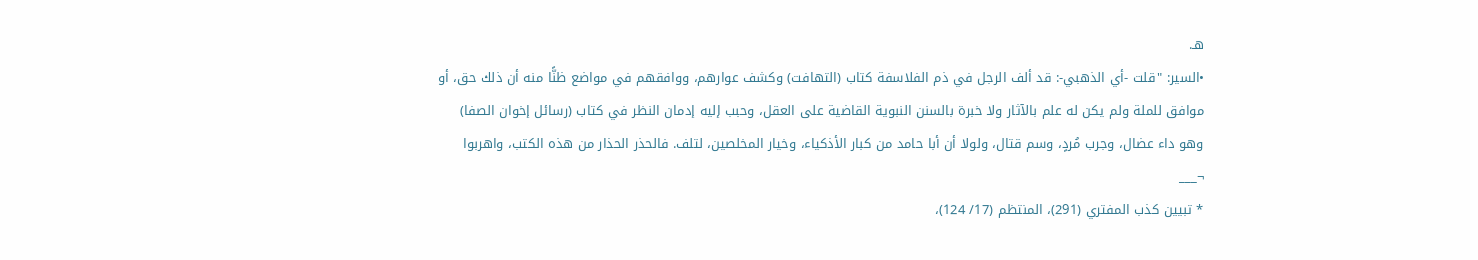هـ.
•السير: "قلت -أي الذهبي-: قد ألف الرجل في ذم الفلاسفة كتاب (التهافت) وكشف عوارهم، ووافقهم في مواضع ظنًّا منه أن ذلك حق، أو موافق للملة ولم يكن له علم بالآثار ولا خبرة بالسنن النبوية القاضية على العقل، وحبب إليه إدمان النظر في كتاب (رسائل إخوان الصفا) وهو داء عضال، وجرب مُردٍ، وسم قتال، ولولا أن أبا حامد من كبار الأذكياء، وخيار المخلصين، لتلف. فالحذر الحذار من هذه الكتب، واهربوا
¬___
* تبيين كذب المفتري (291)، المنتظم (17/ 124)،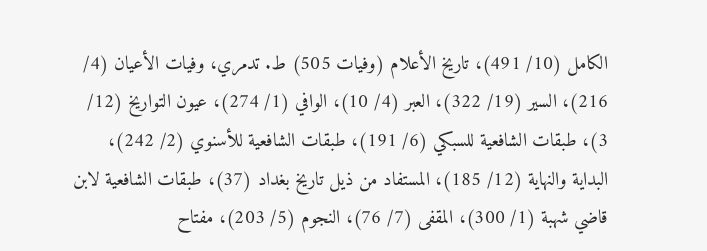الكامل (10/ 491)، تاريخ الأعلام (وفيات 505) ط. تدمري، وفيات الأعيان (4/ 216)، السير (19/ 322)، العبر (4/ 10)، الوافي (1/ 274)، عيون التواريخ (12/ 3)، طبقات الشافعية للسبكي (6/ 191)، طبقات الشافعية للأسنوي (2/ 242)، البداية والنهاية (12/ 185)، المستفاد من ذيل تاريخ بغداد (37)، طبقات الشافعية لابن قاضي شهبة (1/ 300)، المقفى (7/ 76)، النجوم (5/ 203)، مفتاح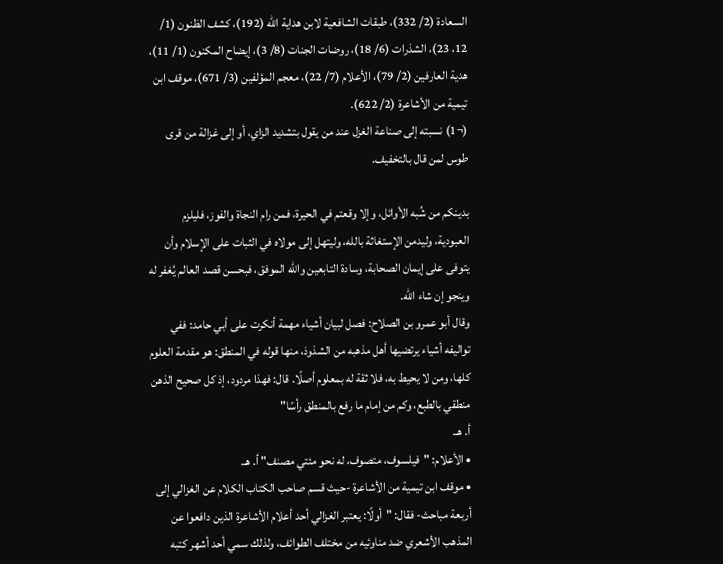السعادة (2/ 332)، طبقات الشافعية لابن هداية الله (192)، كشف الظنون (1/ 12، 23)، الشذرات (6/ 18)، روضات الجنات (8/ 3)، إيضاح المكنون (1/ 11)، هدية العارفين (2/ 79)، الأعلام (7/ 22)، معجم المؤلفين (3/ 671)، موقف ابن تيمية من الأشاعرة (2/ 622).
(¬1) نسبته إلى صناعة الغزل عند من يقول بتشديد الزاي، أو إلى غزالة من قرى طوس لمن قال بالتخفيف.

بدينكم من شُبه الأوائل، وإلا وقعتم في الحيرة، فمن رام النجاة والفوز، فليلزم العبودية، وليدمن الإستغاثة بالله، وليتهل إلى مولاه في الثبات على الإسلام وأن يتوفى على إيمان الصحابة، وسادة التابعين والله الموفق، فبحسن قصد العالم يُغفر له وينجو إن شاء الله.
وقال أبو عمرو بن الصلاح: فصل لبيان أشياء مهمة أنكرت على أبي حامد: ففي تواليفه أشياء يرتضيها أهل مذهبه من الشذوذ، منها قوله في المنطق: هو مقدمة العلوم كلها، ومن لا يحيط به، فلا ثقة له بمعلوم أصلًا. قال: فهذا مردود، إذ كل صحيح الذهن منطقي بالطبع، وكم من إمام ما رفع بالمنطق رأسًا"
أ. هـ.
• الأعلام: "فيلسوف، متصوف، له نحو مئتي مصنف" أ. هـ.
• موقف ابن تيمية من الأشاعرة -حيث قسم صاحب الكتاب الكلام عن الغزالي إلى أربعة مباحث- فقال: "أولًا: يعتبر الغزالي أحد أعلام الأشاعرة الذين دافعوا عن المذهب الأشعري ضد مناوئيه من مختلف الطوائف، ولذلك سمي أحد أشهر كتبه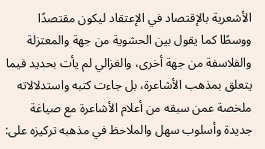الأشعرية بالإقتصاد في الإعتقاد ليكون مقتصدًا ووسطًا كما يقول بين الحشوية من جهة والمعتزلة والفلاسفة من جهة أخرى، والغزالي لم يأت بحديد فيما يتعلق بمذهب الأشاعرة، بل جاءت كتبه واستدلالاته ملخصة عمن سبقه من أعلام الأشاعرة مع صياغة جديدة وأسلوب سهل والملاحظ في مذهبه تركيزه على: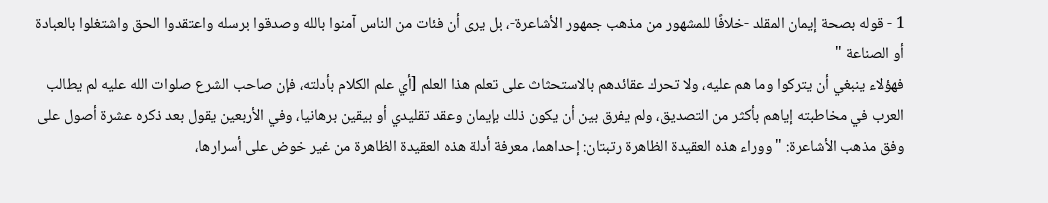1 - قوله بصحة إيمان المقلد -خلافًا للمشهور من مذهب جمهور الأشاعرة-، بل يرى أن فئات من الناس آمنوا بالله وصدقوا برسله واعتقدوا الحق واشتغلوا بالعبادة أو الصناعة "
فهؤلاء ينبغي أن يتركوا وما هم عليه، ولا تحرك عقائدهم بالاستحثاث على تعلم هذا العلم [أي علم الكلام بأدلته، فإن صاحب الشرع صلوات الله عليه لم يطالب العرب في مخاطبته إياهم بأكثر من التصديق، ولم يفرق بين أن يكون ذلك بإيمان وعقد تقليدي أو بيقين برهانيا، وفي الأربعين يقول بعد ذكره عشرة أصول على وفق مذهب الأشاعرة: "ووراء هذه العقيدة الظاهرة رتبتان: إحداهما، معرفة أدلة هذه العقيدة الظاهرة من غير خوض على أسرارها،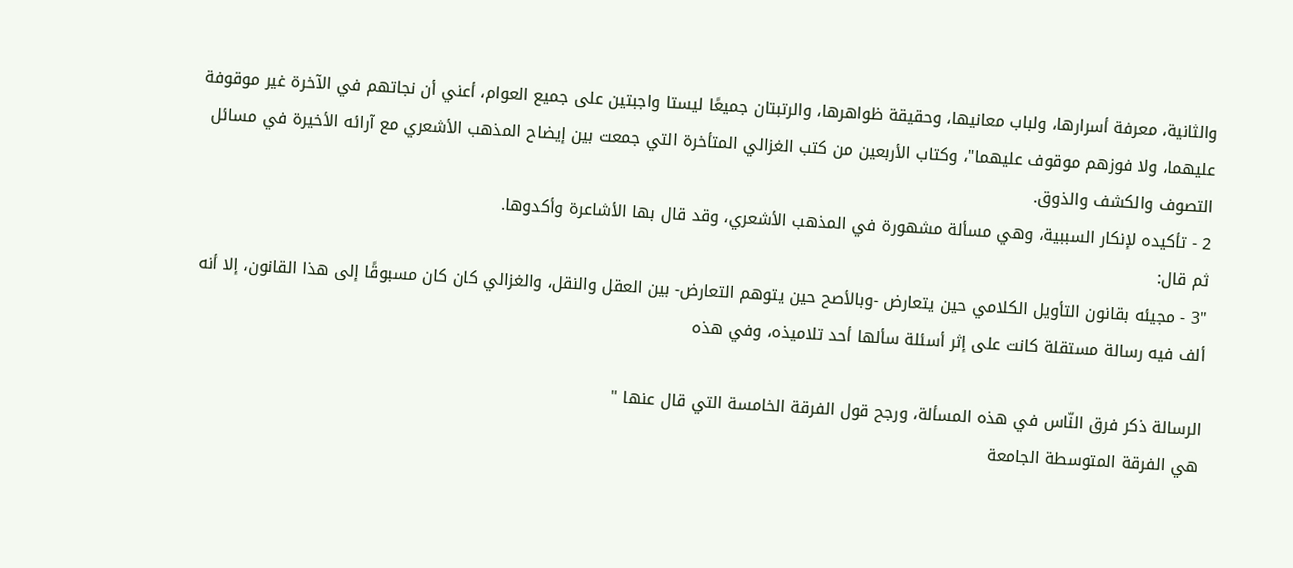والثانية، معرفة أسرارها، ولباب معانيها، وحقيقة ظواهرها، والرتبتان جميعًا ليستا واجبتين على جميع العوام، أعني أن نجاتهم في الآخرة غير موقوفة عليهما، ولا فوزهم موقوف عليهما"، وكتاب الأربعين من كتب الغزالي المتأخرة التي جمعت بين إيضاح المذهب الأشعري مع آرائه الأخيرة في مسائل التصوف والكشف والذوق.
2 - تأكيده لإنكار السببية، وهي مسألة مشهورة في المذهب الأشعري، وقد قال بها الأشاعرة وأكدوها.
ثم قال:
"3 - مجيئه بقانون التأويل الكلامي حين يتعارض -وبالأصح حين يتوهم التعارض- بين العقل والنقل، والغزالي كان كان مسبوقًا إلى هذا القانون، إلا أنه ألف فيه رسالة مستقلة كانت على إثر أسئلة سألها أحد تلاميذه، وفي هذه

الرسالة ذكر فرق النّاس في هذه المسألة، ورجح قول الفرقة الخامسة التي قال عنها "
هي الفرقة المتوسطة الجامعة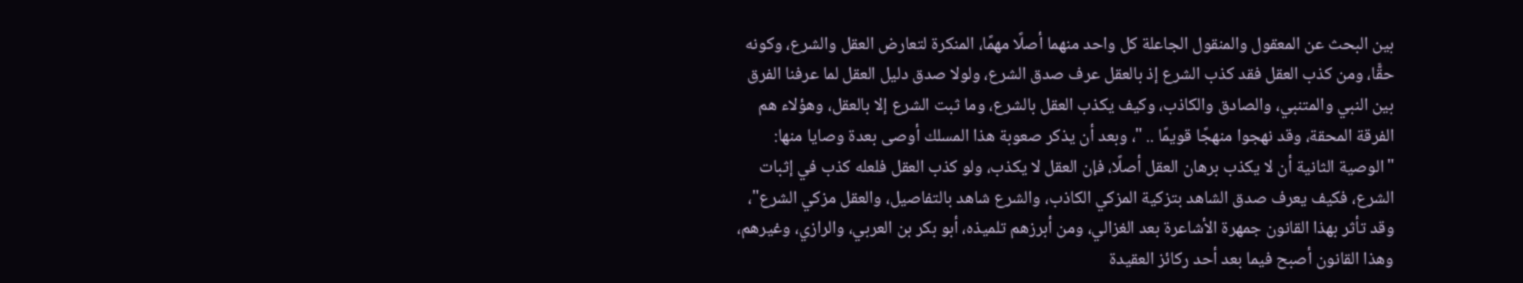بين البحث عن المعقول والمنقول الجاعلة كل واحد منهما أصلًا مهمًا، المنكرة لتعارض العقل والشرع، وكونه حقًّا، ومن كذب العقل فقد كذب الشرع إذ بالعقل عرف صدق الشرع، ولولا صدق دليل العقل لما عرفنا الفرق بين النبي والمتنبي، والصادق والكاذب، وكيف يكذب العقل بالشرع، وما ثبت الشرع إلا بالعقل، وهؤلاء هم الفرقة المحقة، وقد نهجوا منهجًا قويمًا .. "، وبعد أن يذكر صعوبة هذا المسلك أوصى بعدة وصايا منها: "الوصية الثانية أن لا يكذب برهان العقل أصلًا، فإن العقل لا يكذب، ولو كذب العقل فلعله كذب في إثبات الشرع، فكيف يعرف صدق الشاهد بتزكية المزكي الكاذب، والشرع شاهد بالتفاصيل، والعقل مزكي الشرع"، وقد تأثر بهذا القانون جمهرة الأشاعرة بعد الغزالي، ومن أبرزهم تلميذه، أبو بكر بن العربي، والرازي، وغيرهم، وهذا القانون أصبح فيما بعد أحد ركائز العقيدة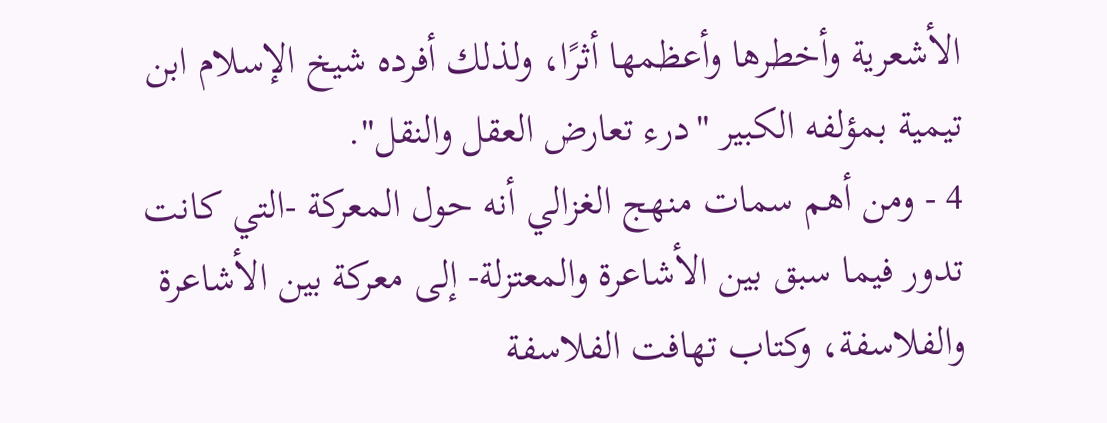الأشعرية وأخطرها وأعظمها أثرًا، ولذلك أفرده شيخ الإسلام ابن تيمية بمؤلفه الكبير "درء تعارض العقل والنقل".
4 - ومن أهم سمات منهج الغزالي أنه حول المعركة -التي كانت تدور فيما سبق بين الأشاعرة والمعتزلة- إلى معركة بين الأشاعرة والفلاسفة، وكتاب تهافت الفلاسفة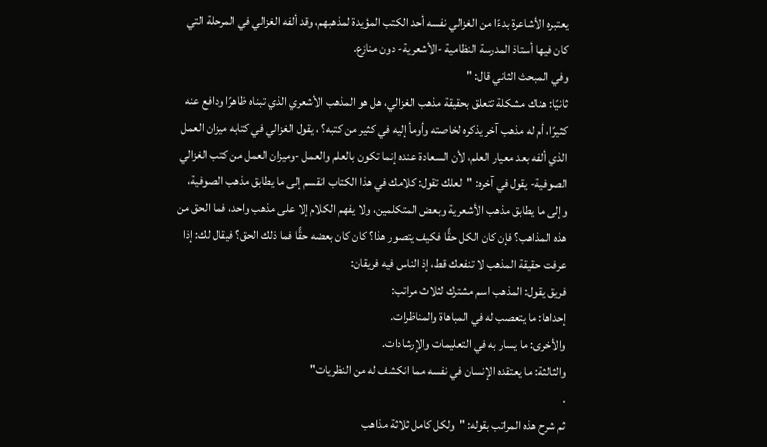يعتبره الأشاعرة بدءًا من الغزالي نفسه أحد الكتب المؤيدة لمذهبهم، وقد ألفه الغزالي في المرحلة التي كان فيها أستاذ المدرسة النظامية -الأشعرية- دون منازع.
وفي المبحث الثاني قال: "
ثانيًا: هناك مشكلة تتعلق بحقيقة مذهب الغزالي، هل هو المذهب الأشعري الذي تبناه ظاهرًا ودافع عنه كثيرًا، أم له مذهب آخر يذكره لخاصته وأومأ إليه في كثير من كتبه؟ ، يقول الغزالي في كتابه ميزان العمل الذي ألفه بعد معيار العلم، لأن السعادة عنده إنما تكون بالعلم والعمل -وميزان العمل من كتب الغزالي الصوفية- يقول في آخره: "لعلك تقول: كلامك في هذا الكتاب انقسم إلى ما يطابق مذهب الصوفية، وإلى ما يطابق مذهب الأشعرية وبعض المتكلمين، ولا يفهم الكلام إلا على مذهب واحد، فما الحق من هذه المذاهب؟ فإن كان الكل حقًّا فكيف يتصور هذا؟ كان كان بعضه حقًّا فما ذلك الحق؟ فيقال لك: إذا عرفت حقيقة المذهب لا تنفعك قط، إذ الناس فيه فريقان:
فريق يقول: المذهب اسم مشترك لثلاث مراتب:
إحداها: ما يتعصب له في المباهاة والمناظرات.
والأخرى: ما يسار به في التعليمات والإرشادات.
والثالثة: ما يعتقده الإنسان في نفسه مما انكشف له من النظريات"
.
ثم شرح هذه المراتب بقوله: "ولكل كامل ثلاثة مذاهب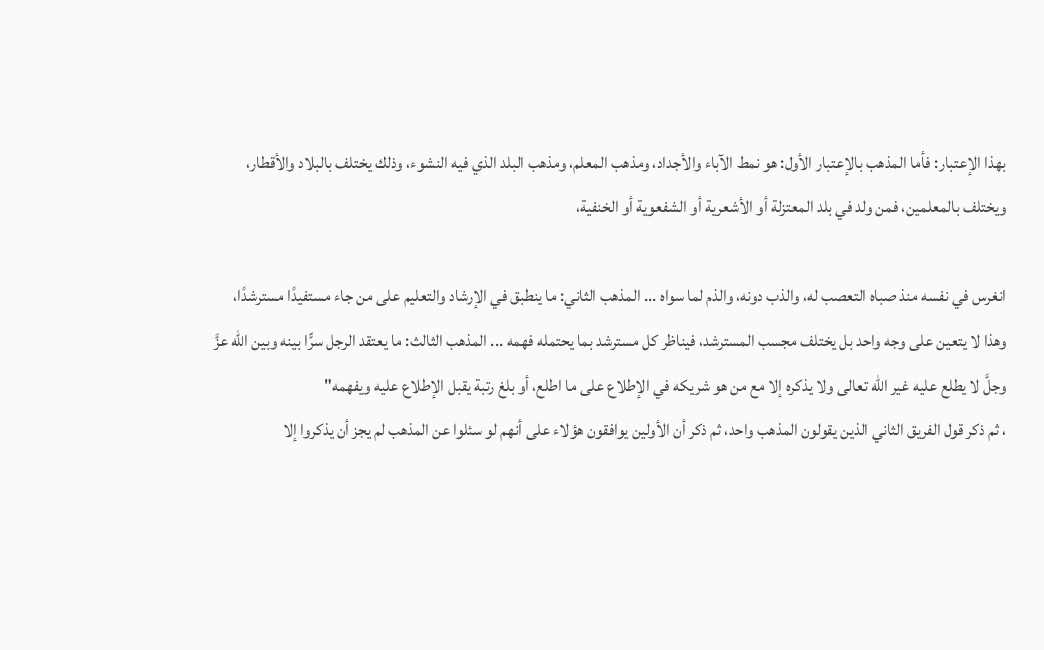بهذا الإعتبار: فأما المذهب بالإعتبار الأول: هو نمط الآباء والأجداد، ومذهب المعلم، ومذهب البلد الذي فيه النشوء، وذلك يختلف بالبلاد والأقطار، ويختلف بالمعلمين، فمن ولد في بلد المعتزلة أو الأشعرية أو الشفعوية أو الخنفية،

انغرس في نفسه منذ صباه التعصب له، والذب دونه، والذم لما سواه ... المذهب الثاني: ما ينطبق في الإرشاد والتعليم على من جاء مستفيدًا مسترشدًا، وهذا لا يتعين على وجه واحد بل يختلف مجسب المسترشد، فيناظر كل مسترشد بما يحتمله فهمه ... المذهب الثالث: ما يعتقد الرجل سرًّا بينه وبين الله عزَّ وجلَّ لا يطلع عليه غير الله تعالى ولا يذكره إلا مع من هو شريكه في الإطلاع على ما اطلع، أو بلغ رتبة يقبل الإطلاع عليه ويفهمه"
، ثم ذكر قول الفريق الثاني الذين يقولون المذهب واحد، ثم ذكر أن الأولين يوافقون هؤلاء على أنهم لو سئلوا عن المذهب لم يجز أن يذكروا إلا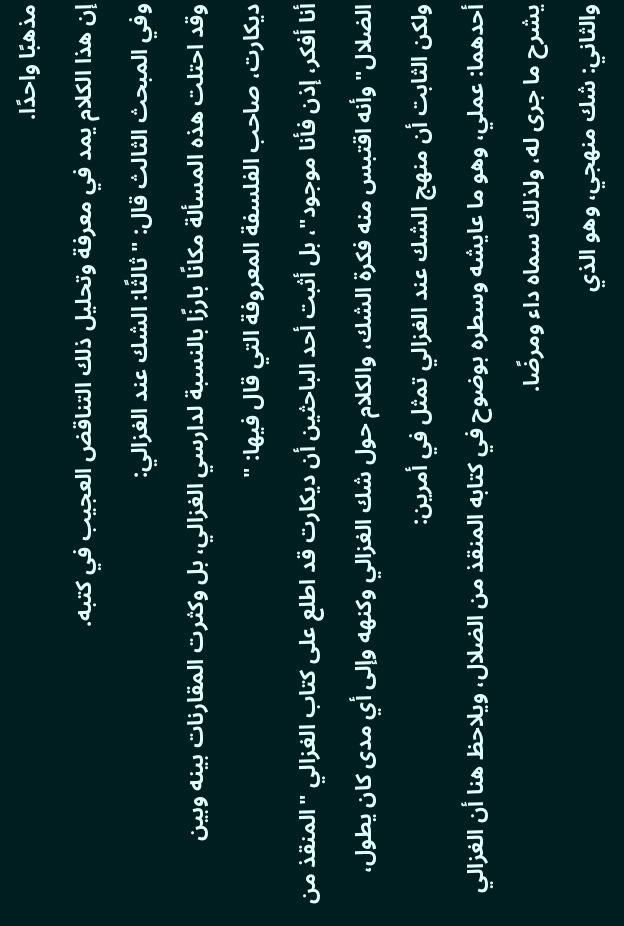مذهبًا واحدًا.
إن هذا الكلام يمد في معرفة وتحليل ذلك التناقض العجيب في كتبه.
وفي المبحث الثالث قال: "ثالثًا: الشك عند الغزالي:
وقد احتلت هذه المسألة مكانًا بارزًا بالنسبة لدارسي الغزالي، بل وكثرت المقارنات بينه وبين ديكارت، صاحب الفلسفة المعروفة التي قال فيها: "
أنا أفكر، إذن فأنا موجود"، بل أثبت أحد الباحثين أن ديكارت قد اطلع على كتاب الغزالي "المنقذ من الضلال" وأنه اقتبس منه فكرة الشك، والكلام حول شك الغزالي وكنهه وإلى أي مدى كان يطول، ولكن الثابت أن منهج الشك عند الغزالي تمثل في أمرين:
أحدهما: عملي، وهو ما عايشه وسطره بوضوح في كتابه المنقذ من الضلال، ويلاحظ هنا أن الغزالي يشرح ما جرى له، ولذلك سماه داء ومرضًا.
والثاني: شك منهجي، وهو الذي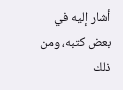أشار إليه في بعض كتبه، ومن ذلك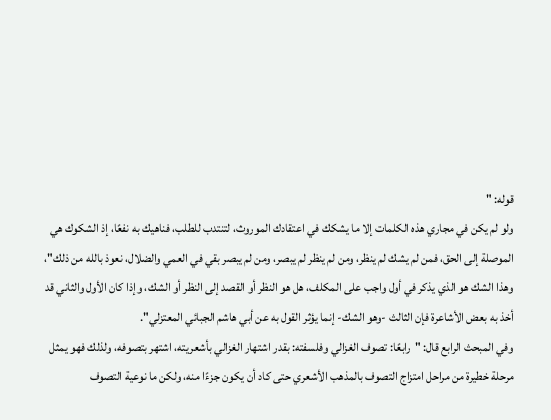قوله: "
ولو لم يكن في مجاري هذه الكلمات إلا ما يشكك في اعتقادك الموروث، لتنتدب للطلب، فناهيك به نفعًا، إذ الشكوك هي الموصلة إلى الحق، فمن لم يشك لم ينظر، ومن لم ينظر لم يبصر، ومن لم يبصر بقي في العمي والضلال، نعوذ بالله من ذلك"، وهذا الشك هو الذي يذكر في أول واجب على المكلف، هل هو النظر أو القصد إلى النظر أو الشك، وإذا كان الأول والثاني قد أخذ به بعض الأشاعرة فإن الثالث -وهو الشك- إنما يؤثر القول به عن أبي هاشم الجبائي المعتزلي".
وفي المبحث الرابع قال: "رابعًا: تصوف الغزالي وفلسفته: بقدر اشتهار الغزالي بأشعريته، اشتهر بتصوفه، ولذلك فهو يمثل مرحلة خطيرة من مراحل امتزاج التصوف بالمذهب الأشعري حتى كاد أن يكون جزءًا منه، ولكن ما نوعية التصوف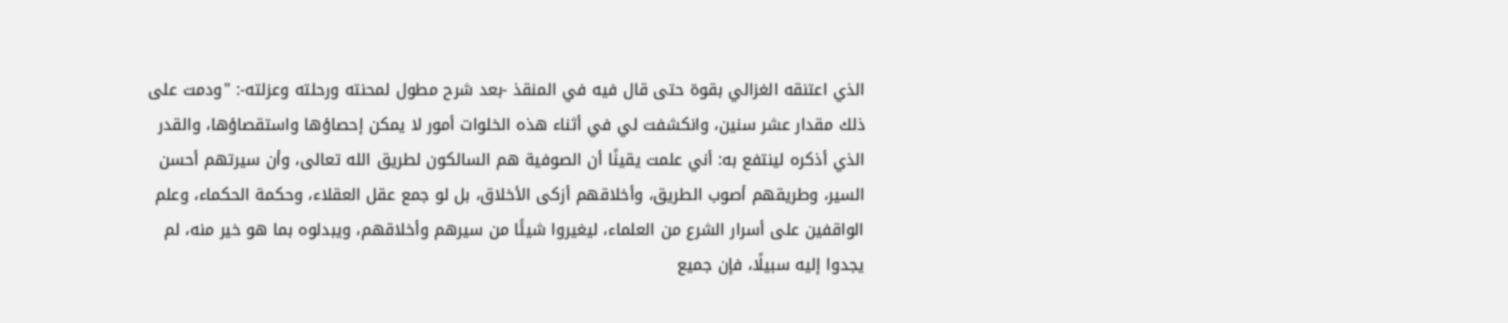الذي اعتنقه الغزالي بقوة حتى قال فيه في المنقذ -بعد شرح مطول لمحنته ورحلته وعزلته-: "ودمت على ذلك مقدار عشر سنين، وانكشفت لي في أثناء هذه الخلوات أمور لا يمكن إحصاؤها واستقصاؤها، والقدر الذي أذكره لينتفع به: أني علمت يقينًا أن الصوفية هم السالكون لطريق الله تعالى، وأن سيرتهم أحسن السير، وطريقهم أصوب الطريق، وأخلاقهم أزكى الأخلاق، بل لو جمع عقل العقلاء، وحكمة الحكماء، وعلم الواقفين على أسرار الشرع من العلماء، ليغيروا شيئًا من سيرهم وأخلاقهم، ويبدلوه بما هو خير منه، لم يجدوا إليه سبيلًا، فإن جميع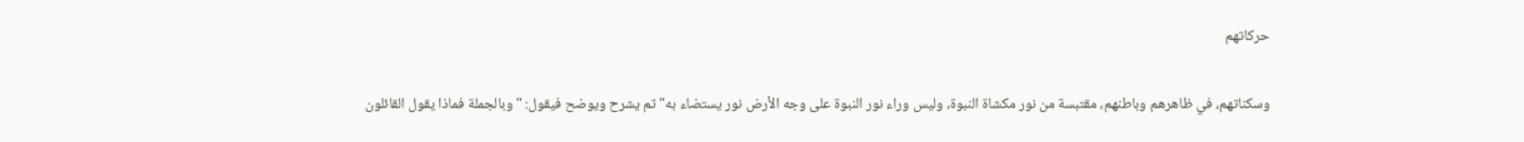حركاتهم

وسكناتهم، في ظاهرهم وباطنهم، مقتبسة من نور مكشاة النبوة، وليس وراء نور النبوة على وجه الأرض نور يستضاء به" ثم يشرح ويوضح فيقول: "وبالجملة فماذا يقول القائلون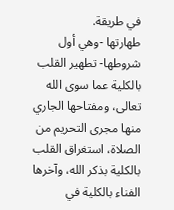في طريقة.
طهارتها -وهي أول شروطها- تطهير القلب بالكلية عما سوى الله تعالى، ومفتاحها الجاري منها مجرى التحريم من الصلاة، استغراق القلب بالكلية بذكر الله، وآخرها الفناء بالكلية في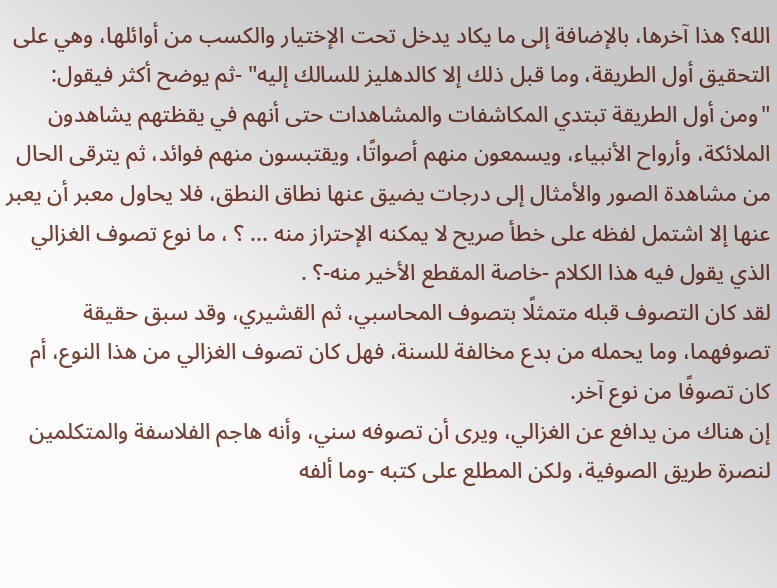الله؟ هذا آخرها، بالإضافة إلى ما يكاد يدخل تحت الإختيار والكسب من أوائلها، وهي على التحقيق أول الطريقة، وما قبل ذلك إلا كالدهليز للسالك إليه" -ثم يوضح أكثر فيقول: "ومن أول الطريقة تبتدي المكاشفات والمشاهدات حتى أنهم في يقظتهم يشاهدون الملائكة، وأرواح الأنبياء، ويسمعون منهم أصواتًا، ويقتبسون منهم فوائد، ثم يترقى الحال من مشاهدة الصور والأمثال إلى درجات يضيق عنها نطاق النطق، فلا يحاول معبر أن يعبر عنها إلا اشتمل لفظه على خطأ صريح لا يمكنه الإحتراز منه ... ؟ ، ما نوع تصوف الغزالي الذي يقول فيه هذا الكلام -خاصة المقطع الأخير منه-؟ .
لقد كان التصوف قبله متمثلًا بتصوف المحاسبي، ثم القشيري، وقد سبق حقيقة تصوفهما، وما يحمله من بدع مخالفة للسنة، فهل كان تصوف الغزالي من هذا النوع، أم كان تصوفًا من نوع آخر.
إن هناك من يدافع عن الغزالي، ويرى أن تصوفه سني، وأنه هاجم الفلاسفة والمتكلمين لنصرة طريق الصوفية، ولكن المطلع على كتبه -وما ألفه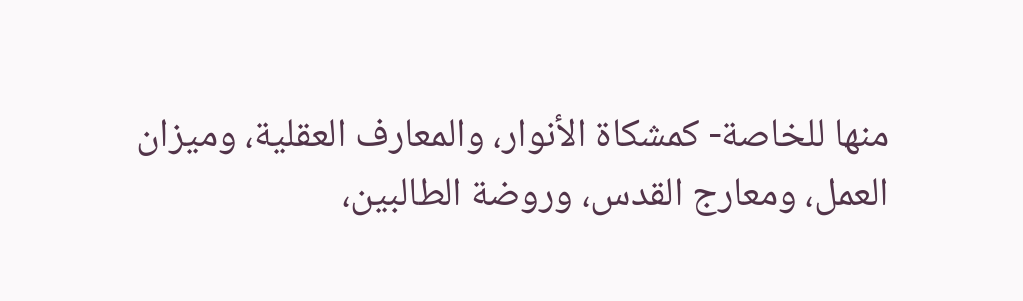منها للخاصة- كمشكاة الأنوار، والمعارف العقلية، وميزان العمل، ومعارج القدس، وروضة الطالبين،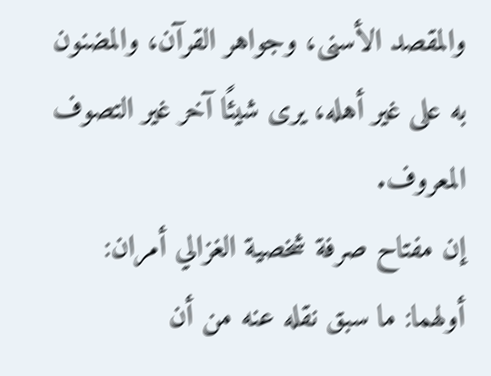والمقصد الأسنى، وجواهر القرآن، والمضنون به على غير أهله، يرى شيئًا آخر غير التصوف المعروف.
إن مفتاح صرفة شخصية الغزالي أمران:
أولهما: ما سبق نقله عنه من أن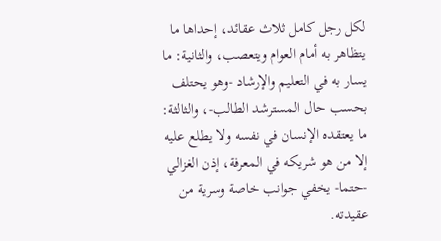لكل رجل كامل ثلاث عقائد، إحداها ما يتظاهر به أمام العوام ويتعصب، والثانية: ما يسار به في التعليم والإرشاد -وهو يحتلف بحسب حال المسترشد الطالب-، والثالثة: ما يعتقده الإنسان في نفسه ولا يطلع عليه إلا من هو شريكه في المعرفة، إذن الغزالي -حتما- يخفي جوانب خاصة وسرية من عقيدته.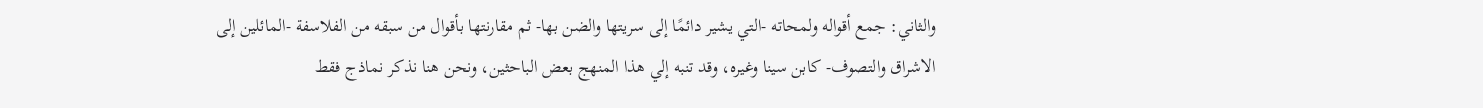والثاني: جمع أقواله ولمحاته -التي يشير دائمًا إلى سريتها والضن بها- ثم مقارنتها بأقوال من سبقه من الفلاسفة -المائلين إلى الاشراق والتصوف- كابن سينا وغيره، وقد تنبه إلي هذا المنهج بعض الباحثين، ونحن هنا نذكر نماذج فقط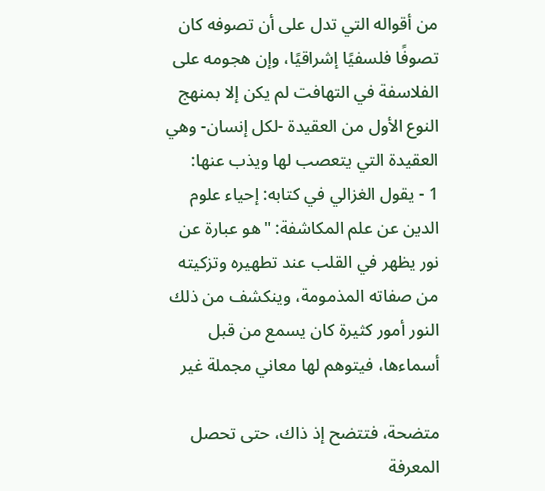من أقواله التي تدل على أن تصوفه كان تصوفًا فلسفيًا إشراقيًا، وإن هجومه على الفلاسفة في التهافت لم يكن إلا بمنهج النوع الأول من العقيدة -لكل إنسان- وهي العقيدة التي يتعصب لها ويذب عنها:
1 - يقول الغزالي في كتابه: إحياء علوم الدين عن علم المكاشفة: "هو عبارة عن نور يظهر في القلب عند تطهيره وتزكيته من صفاته المذمومة، وينكشف من ذلك النور أمور كثيرة كان يسمع من قبل أسماءها، فيتوهم لها معاني مجملة غير

متضحة، فتتضح إذ ذاك، حتى تحصل المعرفة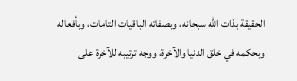الحقيقة بذات الله سبحانه، وبصفاته الباقيات التامات، وبأفعاله وبحكمه في خلق الدنيا والآخرة، ووجه ترتيبه للآخرة على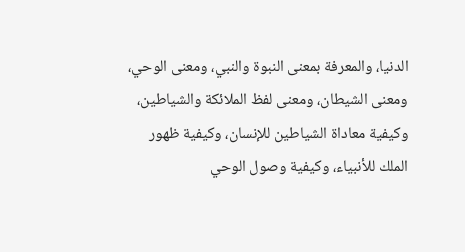الدنيا، والمعرفة بمعنى النبوة والنبي، ومعنى الوحي، ومعنى الشيطان، ومعنى لفظ الملائكة والشياطين، وكيفية معاداة الشياطين للإنسان، وكيفية ظهور الملك للأنبياء، وكيفية وصول الوحي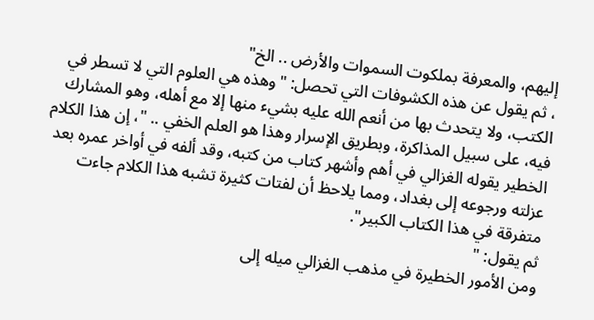إليهم، والمعرفة بملكوت السموات والأرض .. الخ"
، ثم يقول عن هذه الكشوفات التي تحصل: "وهذه هي العلوم التي لا تسطر في الكتب، ولا يتحدث بها من أنعم الله عليه بشيء منها إلا مع أهله، وهو المشارك فيه، على سبيل المذاكرة، وبطريق الإسرار وهذا هو العلم الخفي .. "، إن هذا الكلام الخطير يقوله الغزالي في أهم وأشهر كتاب من كتبه، وقد ألفه في أواخر عمره بعد عزلته ورجوعه إلى بغداد، ومما يلاحظ أن لفتات كثيرة تشبه هذا الكلام جاءت متفرقة في هذا الكتاب الكبير".
ثم يقول: "
ومن الأمور الخطيرة في مذهب الغزالي ميله إلى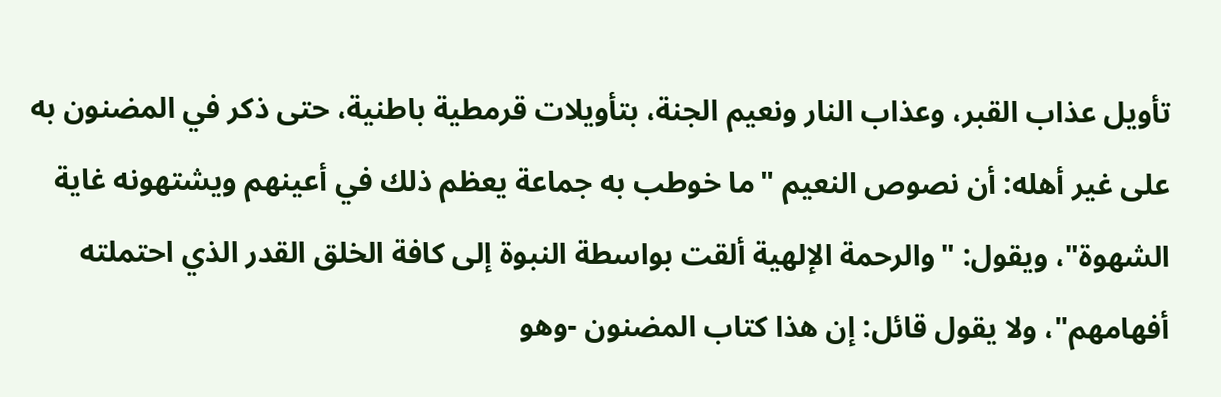تأويل عذاب القبر، وعذاب النار ونعيم الجنة، بتأويلات قرمطية باطنية، حتى ذكر في المضنون به على غير أهله: أن نصوص النعيم "ما خوطب به جماعة يعظم ذلك في أعينهم ويشتهونه غاية الشهوة"، ويقول: "والرحمة الإلهية ألقت بواسطة النبوة إلى كافة الخلق القدر الذي احتملته أفهامهم"، ولا يقول قائل: إن هذا كتاب المضنون -وهو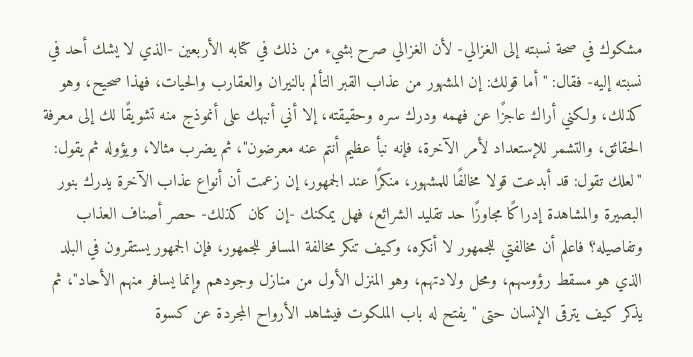مشكوك في صحة نسبته إلى الغزالي- لأن الغزالي صرح بشيء من ذلك في كتابه الأربعين -الذي لا يشك أحد في نسبته إليه- فقال: "أما قولك: إن المشهور من عذاب القبر التألم بالنيران والعقارب والحيات، فهذا صحيح، وهو كذلك، ولكني أراك عاجزًا عن فهمه ودرك سره وحقيقته، إلا أني أنبهك على أنموذج منه تشويقًا لك إلى معرفة الحقائق، والتشمر للإستعداد لأمر الآخرة، فإنه نبأ عظيم أنتم عنه معرضون"، ثم يضرب مثالا، ويؤوله ثم يقول: "لعلك تقول: قد أبدعت قولا مخالفًا للمشهور، منكرًا عند الجمهور، إن زعمت أن أنواع عذاب الآخرة يدرك بنور البصيرة والمشاهدة إدراكًا مجاوزًا حد تقليد الشرائع، فهل يمكنك -إن كان كذلك- حصر أصناف العذاب وتفاصيله؟ فاعلم أن مخالفتي للجمهور لا أنكره، وكيف تنكر مخالفة المسافر للجمهور، فإن الجمهور يستقرون في البلد الذي هو مسقط رؤوسهم، ومحل ولادتهم، وهو المنزل الأول من منازل وجودهم وإنما يسافر منهم الأحاد"، ثم يذكر كيف يترقى الإنسان حتى "يفتح له باب الملكوت فيشاهد الأرواح المجردة عن كسوة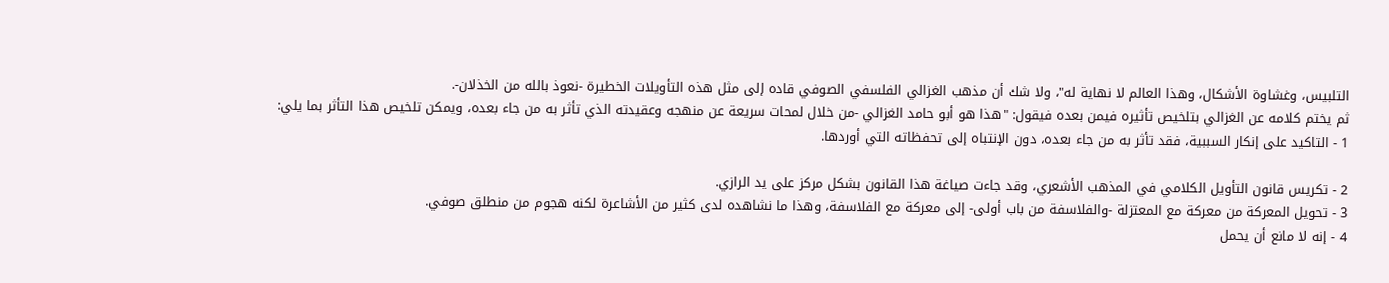التلبيس، وغشاوة الأشكال، وهذا العالم لا نهاية له"، ولا شك أن مذهب الغزالي الفلسفي الصوفي قاده إلى مثل هذه التأويلات الخطيرة -نعوذ بالله من الخذلان-.
ثم يختم كلامه عن الغزالي بتلخيص تأثيره فيمن بعده فيقول: "هذا هو أبو حامد الغزالي -من خلال لمحات سريعة عن منهجه وعقيدته الذي تأثر به من جاء بعده، ويمكن تلخيص هذا التأثر بما يلي:
1 - التاكيد على إنكار السببية، فقد تأثر به من جاء بعده، دون الإنتباه إلى تحفظاته التي أوردها.

2 - تكريس قانون التأويل الكلامي في المذهب الأشعري، وقد جاءت صياغة هذا القانون بشكل مركز على يد الرازي.
3 - تحويل المعركة من معركة مع المعتزلة -والفلاسفة من باب أولى- إلى معركة مع الفلاسفة، وهذا ما نشاهده لدى كثير من الأشاعرة لكنه هجوم من منطلق صوفي.
4 - إنه لا مانع أن يحمل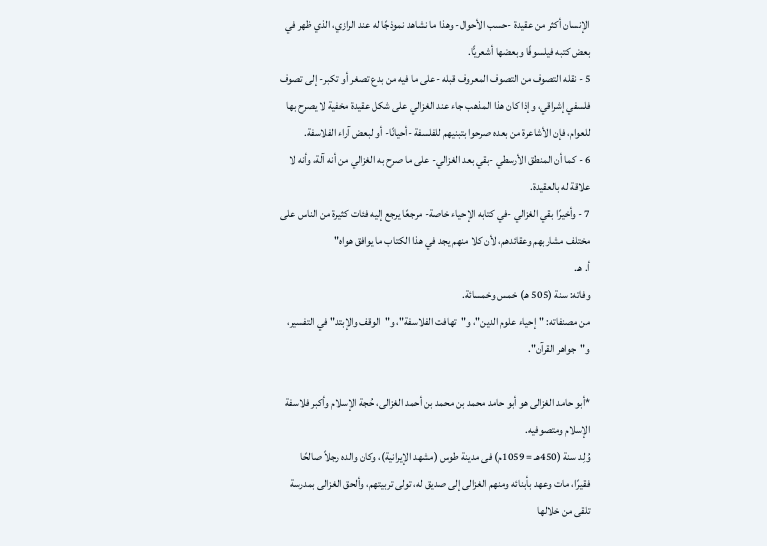الإنسان أكثر من عقيدة -حسب الأحوال- وهذا ما نشاهد نموذجًا له عند الرازي، الذي ظهر في بعض كتبه فيلسوفًا وبعضها أشعريًّا.
5 - نقله التصوف من التصوف المعروف قبله -على ما فيه من بدع تصغر أو تكبر- إلى تصوف فلسفي إشراقي، وإذا كان هذا المذهب جاء عند الغزالي على شكل عقيدة مخفية لا يصرح بها للعوام، فإن الأشاعرة من بعده صرحوا بتبنيهم للفلسفة -أحيانًا- أو لبعض آراء الفلاسفة.
6 - كما أن المنطق الأرسطي -بقي بعد الغزالي- على ما صرح به الغزالي من أنه آلة، وأنه لا علاقة له بالعقيدة.
7 - وأخيرًا بقي الغزالي -في كتابه الإحياء خاصة- مرجعًا يرجع إليه فئات كثيرة من الناس على مختلف مشاربهم وعقائدهم، لأن كلا منهم يجد في هذا الكتاب ما يوافق هواه"
أ. هـ.
وفاته: سنة (505 هـ) خمس وخمسائة.
من مصنفاته: "إحياء علوم الدين"، و"تهافت الفلاسفة"، و"الوقف والإبتد" في التفسير، و"جواهر القرآن".

*أبو حامد الغزالى هو أبو حامد محمد بن محمد بن أحمد الغزالى، حُجة الإسلام وأكبر فلاسفة الإسلام ومتصوفيه.
وُلِد سنة (450هـ = 1059م) فى مدينة طوس (مشهد الإيرانية)، وكان والده رجلاً صالحًا فقيرًا، مات وعهد بأبنائه ومنهم الغزالى إلى صديق له، تولى تربيتهم، وألحق الغزالى بمدرسة تلقى من خلالها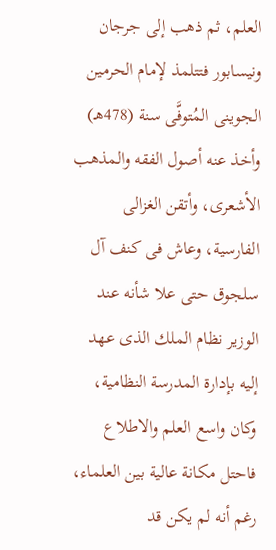العلم، ثم ذهب إلى جرجان ونيسابور فتتلمذ لإمام الحرمين الجوينى المُتوفَّى سنة (478هـ) وأخذ عنه أصول الفقه والمذهب الأشعرى، وأتقن الغزالى الفارسية، وعاش فى كنف آل سلجوق حتى علا شأنه عند الوزير نظام الملك الذى عهد إليه بإدارة المدرسة النظامية، وكان واسع العلم والاطلاع فاحتل مكانة عالية بين العلماء، رغم أنه لم يكن قد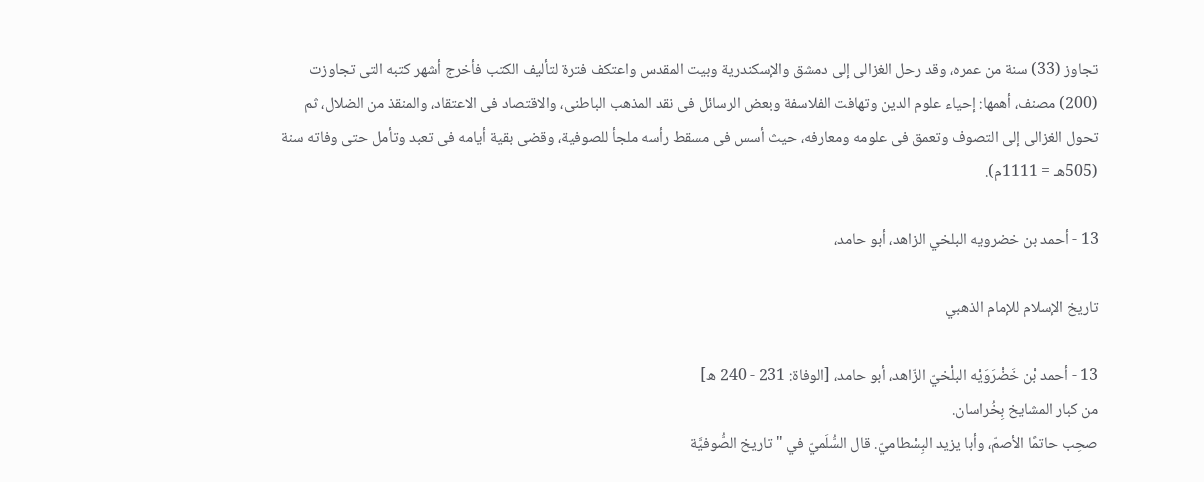تجاوز (33) سنة من عمره، وقد رحل الغزالى إلى دمشق والإسكندرية وبيت المقدس واعتكف فترة لتأليف الكتب فأخرج أشهر كتبه التى تجاوزت (200) مصنف، أهمها: إحياء علوم الدين وتهافت الفلاسفة وبعض الرسائل فى نقد المذهب الباطنى، والاقتصاد فى الاعتقاد، والمنقذ من الضلال، ثم تحول الغزالى إلى التصوف وتعمق فى علومه ومعارفه، حيث أسس فى مسقط رأسه ملجأ للصوفية، وقضى بقية أيامه فى تعبد وتأمل حتى وفاته سنة (505هـ = 1111م).

13 - أحمد بن خضرويه البلخي الزاهد، أبو حامد،

تاريخ الإسلام للإمام الذهبي

13 - أحمد بْن خَضْرَوَيْه البلْخيّ الزّاهد، أبو حامد، [الوفاة: 231 - 240 ه]
من كبار المشايخ بِخُراسان.
صحِب حاتمًا الأصمّ، وأبا يزيد البِسْطاميّ. قال السُّلَميّ في " تاريخ الصُّوفيَّة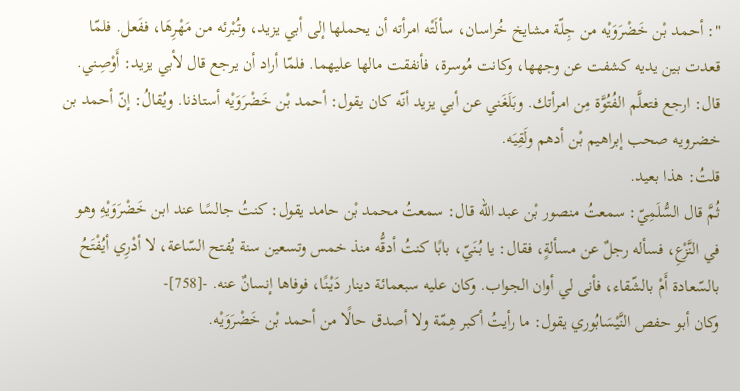": أحمد بْن خَضْرَوَيْه من جِلّة مشايخ خُراسان، سألَتْه امرأته أن يحملها إلى أبي يزيد، وتُبْرئه من مَهْرِهَا، ففَعل. فلمّا قعدت بين يديه كشفت عن وجهها، وكانت مُوسرة، فأنفقت مالها عليهما. فلمّا أراد أن يرجع قال لأبي يزيد: أَوْصِني. قال: ارجع فتعلَّم الفُتُوَّة مِن امرأتك. وبَلَغَني عن أبي يزيد أنّه كان يقول: أحمد بْن خَضْرَوَيْه أستاذنا. ويُقالُ: إنّ أحمد بن خضرويه صحب إبراهيم بْن أدهم ولَقِيَه.
قلتُ: هذا بعيد.
ثُمَّ قال السُّلَمِيّ: سمعتُ منصور بْن عبد الله قال: سمعتُ محمد بْن حامد يقول: كنتُ جالسًا عند ابن خَضْرَوَيْهِ وهو في النَّزْعِ، فسأله رجلٌ عن مسألةٍ، فقال: يا بُنَيّ، بابًا كنتُ أدقُّه منذ خمس وتسعين سنة يُفتح السّاعة، لا أدْرِي أيُفْتَحُ بالسّعادة أَمْ بالشّقاء، فأنى لي أوان الجواب. وكان عليه سبعمائة دينار دَيْنًا، فوفاها إنسانٌ عنه. -[758]-
وكان أبو حفص النَّيْسَابُوري يقول: ما رأيتُ أكبر هِمّة ولا أصدق حالًا من أحمد بْن خَضْرَوَيْه.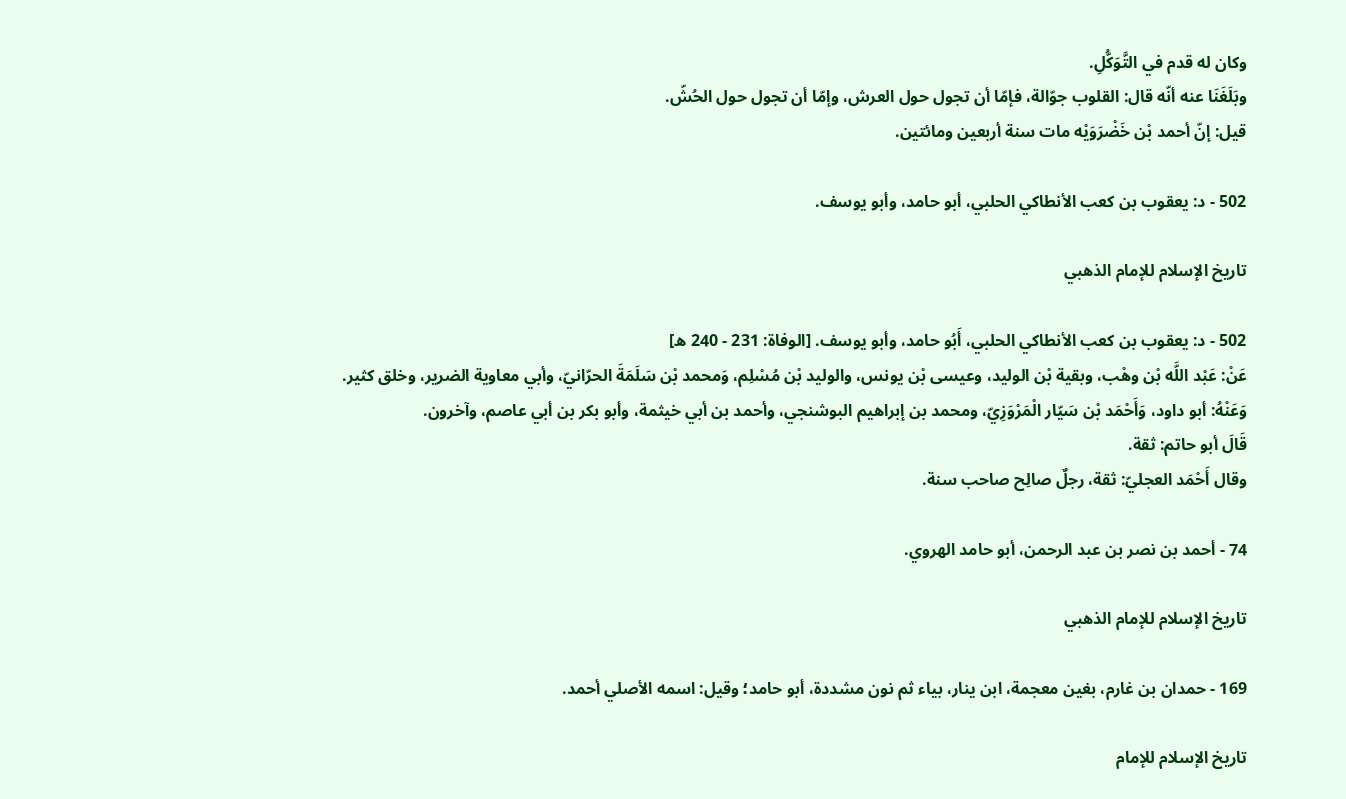وكان له قدم في التَّوَكُّلِ.
وبَلَغَنَا عنه أنّه قال: القلوب جوّالة، فإمّا أن تجول حول العرش، وإمّا أن تجول حول الحُشّ.
قيل: إنّ أحمد بْن خَضْرَوَيْه مات سنة أربعين ومائتين.

502 - د: يعقوب بن كعب الأنطاكي الحلبي، أبو حامد، وأبو يوسف.

تاريخ الإسلام للإمام الذهبي

502 - د: يعقوب بن كعب الأنطاكي الحلبي، أَبُو حامد، وأبو يوسف. [الوفاة: 231 - 240 ه]
عَنْ: عَبْد اللَّه بْن وهْب، وبقية بْن الوليد، وعيسى بْن يونس، والوليد بْن مُسْلِم، وَمحمد بْن سَلَمَةَ الحرّانيّ، وأبي معاوية الضرير، وخلق كثير.
وَعَنْهُ: أبو داود، وَأَحْمَد بْن سَيّار الْمَرْوَزِيّ، ومحمد بن إبراهيم البوشنجي، وأحمد بن أبي خيثمة، وأبو بكر بن أبي عاصم، وآخرون.
قَالَ أبو حاتم: ثقة.
وقال أَحْمَد العجليّ: ثقة، رجلٌ صالِح صاحب سنة.

74 - أحمد بن نصر بن عبد الرحمن، أبو حامد الهروي.

تاريخ الإسلام للإمام الذهبي

169 - حمدان بن غارم، بغين معجمة، ابن ينار، بياء ثم نون مشددة، أبو حامد؛ وقيل: اسمه الأصلي أحمد.

تاريخ الإسلام للإمام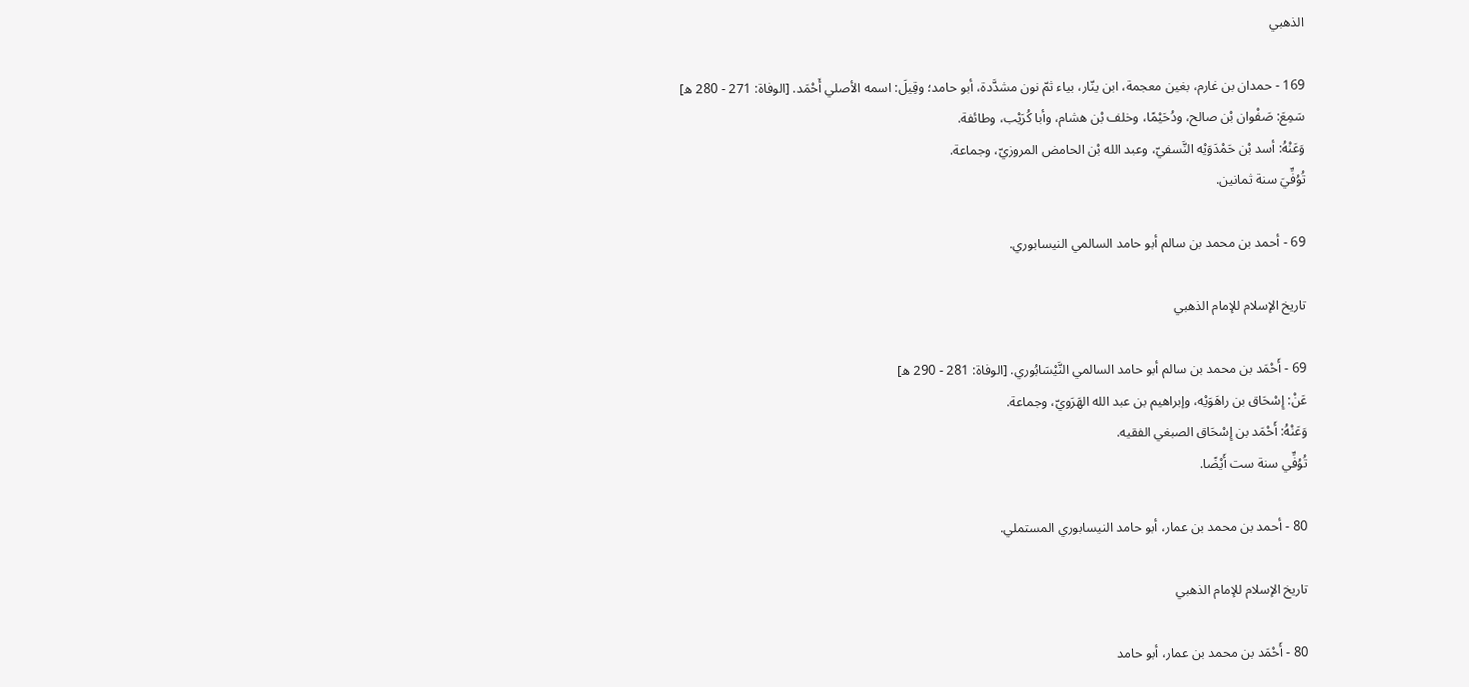الذهبي

169 - حمدان بن غارم، بغين معجمة، ابن ينّار، بياء ثمّ نون مشدَّدة، أبو حامد؛ وقِيلَ: اسمه الأصلي أَحْمَد. [الوفاة: 271 - 280 ه]
سَمِعَ: صَفْوان بْن صالح، ودُحَيْمًا، وخلف بْن هشام، وأبا كُرَيْب، وطائفة.
وَعَنْهُ: أسد بْن حَمْدَوَيْه النَّسفيّ، وعبد الله بْن الحامض المروزيّ، وجماعة.
تُوُفِّيَ سنة ثمانين.

69 - أحمد بن محمد بن سالم أبو حامد السالمي النيسابوري.

تاريخ الإسلام للإمام الذهبي

69 - أَحْمَد بن محمد بن سالم أبو حامد السالمي النَّيْسَابُوري. [الوفاة: 281 - 290 ه]
عَنْ: إِسْحَاق بن راهَوَيْه، وإبراهيم بن عبد الله الهَرَويّ، وجماعة.
وَعَنْهُ: أَحْمَد بن إِسْحَاق الصبغي الفقيه.
تُوُفِّي سنة ست أَيْضًا.

80 - أحمد بن محمد بن عمار، أبو حامد النيسابوري المستملي.

تاريخ الإسلام للإمام الذهبي

80 - أَحْمَد بن محمد بن عمار، أبو حامد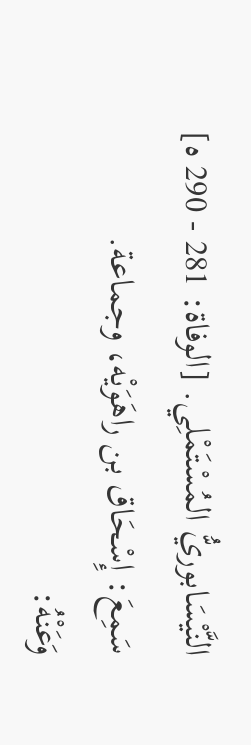النَّيْسَابوريُّ المُسْتَمْلِي. [الوفاة: 281 - 290 ه]
سَمِعَ: إِسْحَاق بن راهَوَيْه، وجماعة.
وَعَنْهُ: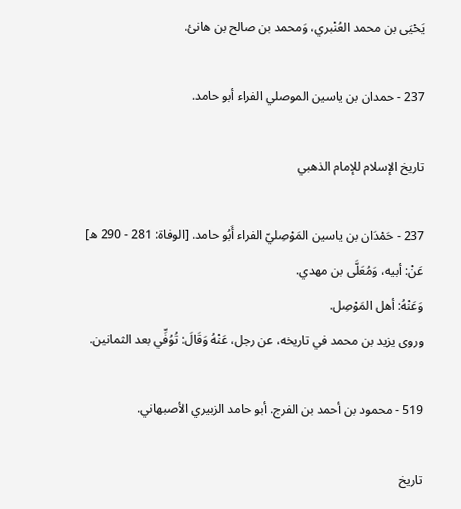يَحْيَى بن محمد العُنْبري، وَمحمد بن صالح بن هانئ.

237 - حمدان بن ياسين الموصلي الفراء أبو حامد.

تاريخ الإسلام للإمام الذهبي

237 - حَمْدَان بن ياسين المَوْصِليّ الفراء أَبُو حامد. [الوفاة: 281 - 290 ه]
عَنْ: أبيه، وَمُعَلَّى بن مهدي.
وَعَنْهُ: أهل المَوْصِل.
وروى يزيد بن محمد في تاريخه، عن رجل، عَنْهُ وَقَالَ: تُوُفِّي بعد الثمانين.

519 - محمود بن أحمد بن الفرج. أبو حامد الزبيري الأصبهاني.

تاريخ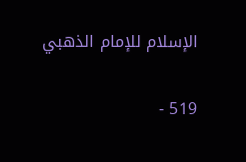الإسلام للإمام الذهبي

519 -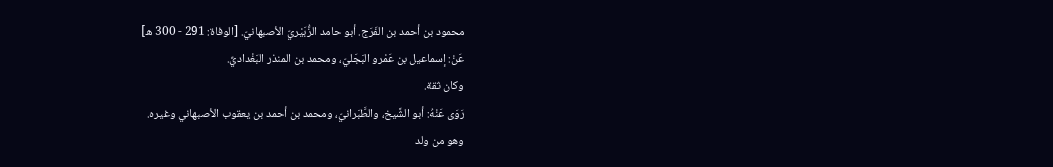محمود بن أحمد بن الفَرَج. أبو حامد الزُّبَيْريّ الأصبهانيّ. [الوفاة: 291 - 300 ه]
عَنْ: إسماعيل بن عَمْرو البَجَليّ، ومحمد بن المنذر البَغْداديِّ.
وكان ثقة.
رَوَى عَنْهُ: أبو الشَّيخ، والطَّبَرانيّ، ومحمد بن أحمد بن يعقوب الأصبهاني وغيره.
وهو من ولد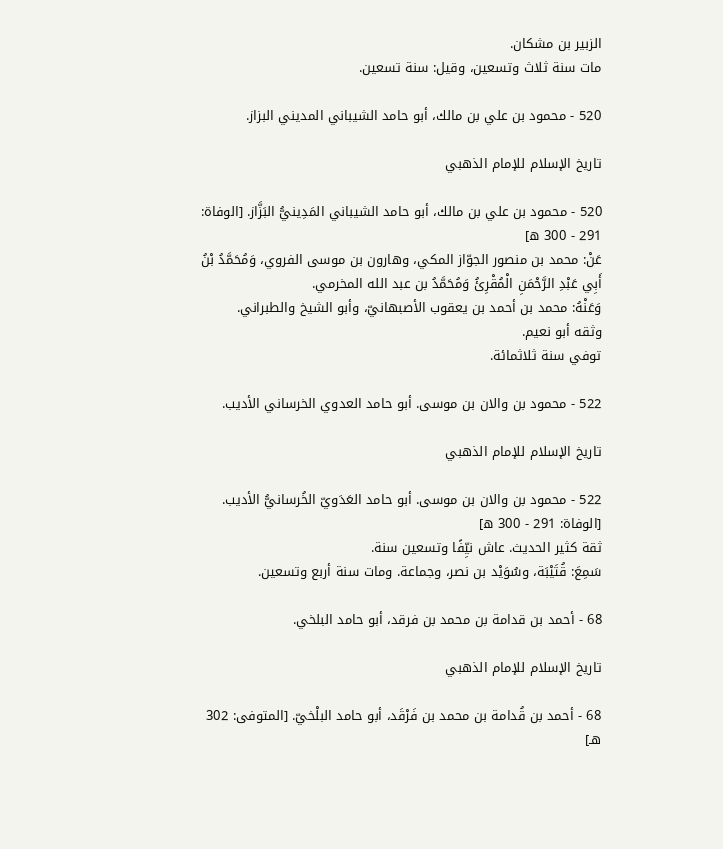الزبير بن مشكان.
مات سنة ثلاث وتسعين، وقيل: سنة تسعين.

520 - محمود بن علي بن مالك، أبو حامد الشيباني المديني البزاز.

تاريخ الإسلام للإمام الذهبي

520 - محمود بن علي بن مالك، أبو حامد الشيباني المَدِينيُّ البَزَّاز. [الوفاة: 291 - 300 ه]
عَنْ: محمد بن منصور الجوّاز المكي، وهارون بن موسى الفروي، وَمُحَمَّدُ بْنُ أَبِي عَبْدِ الرَّحْمَنِ الْمُقْرِئُ وَمُحَمَّدُ بن عبد الله المخرمي.
وَعَنْهُ: محمد بن أحمد بن يعقوب الأصبهانيّ، وأبو الشيخ والطبراني.
وثقه أبو نعيم.
توفي سنة ثلاثمائة.

522 - محمود بن والان بن موسى. أبو حامد العدوي الخرساني الأديب.

تاريخ الإسلام للإمام الذهبي

522 - محمود بن والان بن موسى. أبو حامد العَدَويّ الخُرسانيُّ الأديب. [الوفاة: 291 - 300 ه]
ثقة كثير الحديث. عاش نيِّفًا وتسعين سنة.
سَمِعَ: قُتَيْبَة، وسُوَيْد بن نصر، وجماعة. ومات سنة أربع وتسعين.

68 - أحمد بن قدامة بن محمد بن فرقد، أبو حامد البلخي.

تاريخ الإسلام للإمام الذهبي

68 - أحمد بن قُدامة بن محمد بن فَرْقَد، أبو حامد البلْخيّ. [المتوفى: 302 هـ]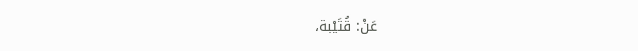عَنْ: قُتَيْبة،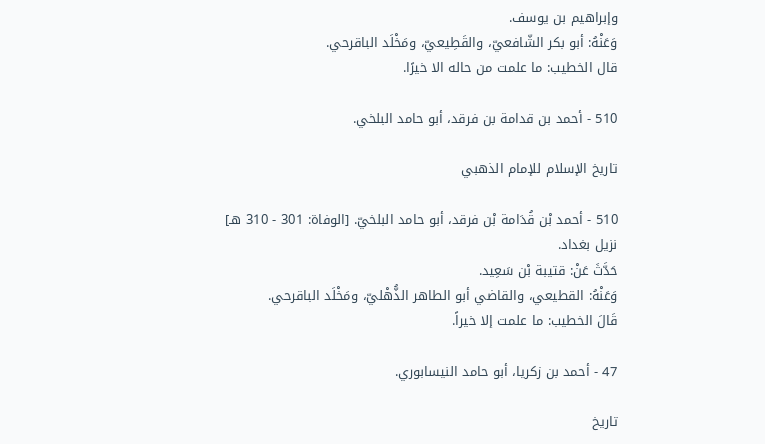وإبراهيم بن يوسف.
وَعَنْهُ: أبو بكر الشّافعيّ، والقَطِيعيّ، ومَخْلَد الباقرحي.
قال الخطيب: ما علمت من حاله الا خيرًا.

510 - أحمد بن قدامة بن فرقد، أبو حامد البلخي.

تاريخ الإسلام للإمام الذهبي

510 - أحمد بْن قُدَامة بْن فرقد، أبو حامد البلخيّ. [الوفاة: 301 - 310 هـ]
نزيل بغداد.
حَدَّثَ عَنْ: قتيبة بْن سَعِيد.
وَعَنْهُ: القطيعي، والقاضي أبو الطاهر الذُّهْليّ، ومَخْلَد الباقرحي.
قَالَ الخطيب: ما علمت إلا خيراً.

47 - أحمد بن زكريا، أبو حامد النيسابوري.

تاريخ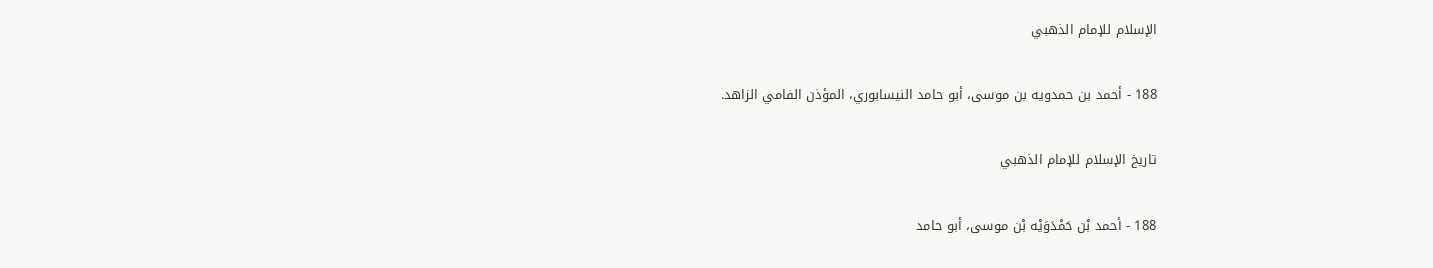الإسلام للإمام الذهبي

188 - أحمد بن حمدويه بن موسى، أبو حامد النيسابوري، المؤذن الفامي الزاهد.

تاريخ الإسلام للإمام الذهبي

188 - أحمد بْن حَمْدَوَيْه بْن موسى، أبو حامد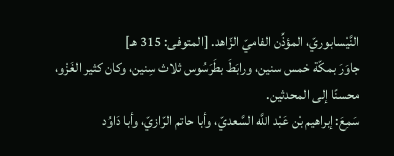النَّيْسابوريّ، المؤذِّن الفاميّ الزّاهد. [المتوفى: 315 هـ]
جاوَرَ بمكّة خمس سنين، ورابَطَ بطَرَسُوس ثلاث سِنين، وكان كثير الغَزْو، محسنًا إلى المحدثين.
سَمِعَ: إبراهيم بْن عَبْد اللَّه السَّعديّ، وأبا حاتم الرّازيّ، وأبا دَاوُد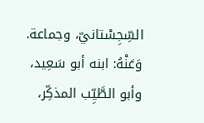السِّجِسْتانيّ، وجماعة.
وَعَنْهُ: ابنه أبو سَعِيد، وأبو الطَّيِّب المذكِّر،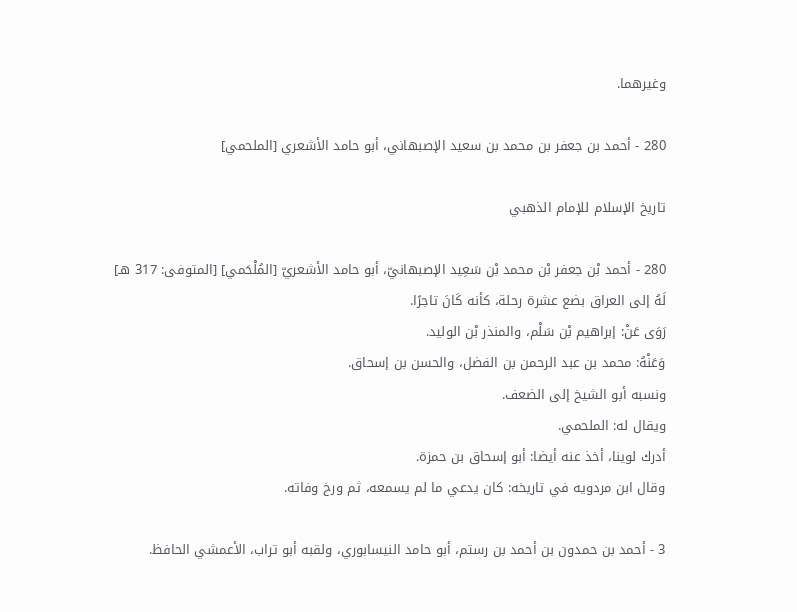وغيرهما.

280 - أحمد بن جعفر بن محمد بن سعيد الإصبهاني، أبو حامد الأشعري [الملحمي]

تاريخ الإسلام للإمام الذهبي

280 - أحمد بْن جعفر بْن محمد بْن سَعِيد الإصبهانيّ، أبو حامد الأشعريّ [المُلْحَمي] [المتوفى: 317 هـ]
لَهُ إلى العراق بضع عشرة رحلة، كأنه كَانَ تاجرًا.
رَوَى عَنْ: إبراهيم بْن سَلْم، والمنذر بْن الوليد.
وَعَنْهُ: محمد بن عبد الرحمن بن الفضل، والحسن بن إسحاق.
ونسبه أبو الشيخ إلى الضعف.
ويقال له: الملحمي.
أدرك لوينا، أخذ عنه أيضا: أبو إسحاق بن حمزة.
وقال ابن مردويه في تاريخه: كان يدعي ما لم يسمعه، ثم ورخ وفاته.

3 - أحمد بن حمدون بن أحمد بن رستم، أبو حامد النيسابوري، ولقبه أبو تراب، الأعمشي الحافظ.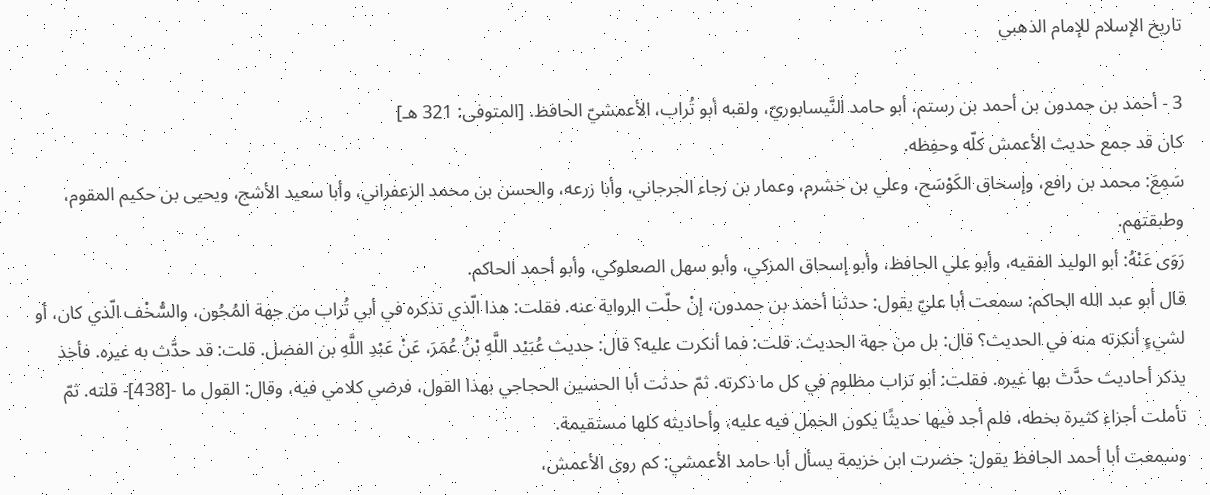تاريخ الإسلام للإمام الذهبي

3 - أحمد بن حمدون بن أحمد بن رستم، أبو حامد النَّيسابوريّ، ولقبه أبو تُراب، الأعمشيّ الحافظ. [المتوفى: 321 هـ]
كان قد جمع حديث الأعمش كلّه وحفِظه.
سَمِعَ: محمد بن رافع، وإسحاق الكَوْسَج، وعلي بن خشرم، وعمار بن رجاء الجرجاني، وأبا زرعه، والحسن بن محمد الزعفراني، وأبا سعيد الأشج، ويحيى بن حكيم المقوم، وطبقتهم.
رَوَى عَنْهُ: أبو الوليد الفقيه، وأبو علي الحافظ، وأبو إسحاق المزكي، وأبو سهل الصعلوكي، وأبو أحمد الحاكم.
قال أبو عبد الله الحاكم: سمعت أبا عليّ يقول: حدثنا أحمد بن حمدون، إنْ حلّت الرواية عنه. فقلت: هذا الّذي تذكره في أبي تُراب من جهة المُجُون، والسُّخْف الّذي كان، أو لشيءٍ أنكرته منه في الحديث؟ قال: بل من جهة الحديث. قلت: فما أنكرت عليه؟ قال: حديث عُبَيْد اللَّهِ بْنُ عُمَرَ، عَنْ عَبْدِ اللَّهِ بن الفضل. قلت: قد حدَّث به غيره. فأخذ يذكر أحاديث حدَّث بها غيره. فقلت: أبو تراب مظلوم في كل ما ذكرته. ثمّ حدثت أبا الحسين الحجاجي بهذا القول، فرضي كلامي فيه، وقال: القول ما -[438]- قلته. ثمّ تأملت أجزاء كثيرة بخطه، فلم أجد فيها حديثًا يكون الحمل فيه عليه، وأحاديثه كلها مستقيمة.
وسمعت أبا أحمد الحافظ يقول: حضرت ابن خزيمة يسأل أبا حامد الأعمشي: كم روى الأعمش،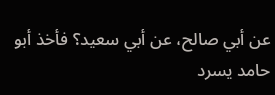عن أبي صالح، عن أبي سعيد؟ فأخذ أبو حامد يسرد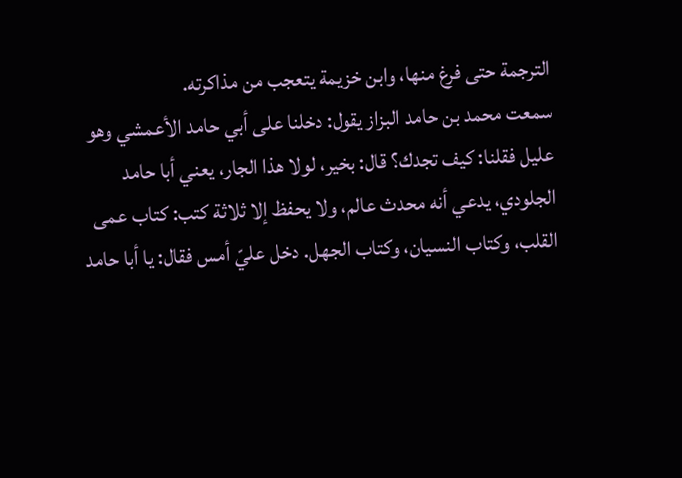الترجمة حتى فرغ منها، وابن خزيمة يتعجب من مذاكرته.
سمعت محمد بن حامد البزاز يقول: دخلنا على أبي حامد الأعمشي وهو عليل فقلنا: كيف تجدك؟ قال: بخير، لولا هذا الجار، يعني أبا حامد الجلودي، يدعي أنه محدث عالم، ولا يحفظ إلا ثلاثة كتب: كتاب عمى القلب، وكتاب النسيان، وكتاب الجهل. دخل عليّ أمس فقال: يا أبا حامد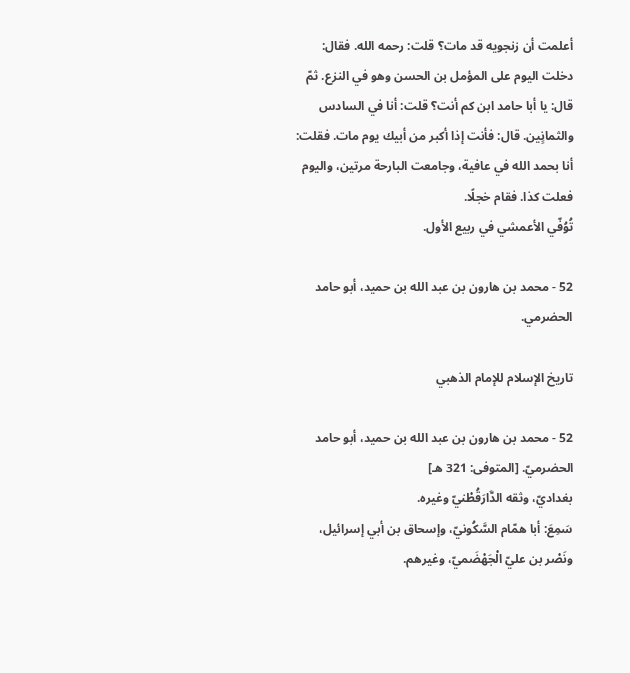أعلمت أن زنجويه قد مات؟ قلت: رحمه الله. فقال: دخلت اليوم على المؤمل بن الحسن وهو في النزع. ثمّ قال: يا أبا حامد ابن كم أنت؟ قلت: أنا في السادس والثمانٍين. قال: فأنت إذا أكبر من أبيك يوم مات. فقلت: أنا بحمد الله في عافية، وجامعت البارحة مرتين، واليوم فعلت كذا. فقام خجلًا.
تُوُفّي الأعمشي في ربيع الأول.

52 - محمد بن هارون بن عبد الله بن حميد، أبو حامد الحضرمي.

تاريخ الإسلام للإمام الذهبي

52 - محمد بن هارون بن عبد الله بن حميد، أبو حامد الحضرميّ. [المتوفى: 321 هـ]
بغداديّ، وثقه الدَّارَقُطْنيّ وغيره.
سَمِعَ: أبا همّام السَّكُونيّ، وإسحاق بن أبي إسرائيل، ونَصْر بن عليّ الْجَهْضَميّ، وغيرهم.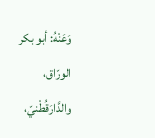وَعَنْهُ: أبو بكر الورّاق، والدَّارَقُطْنيّ،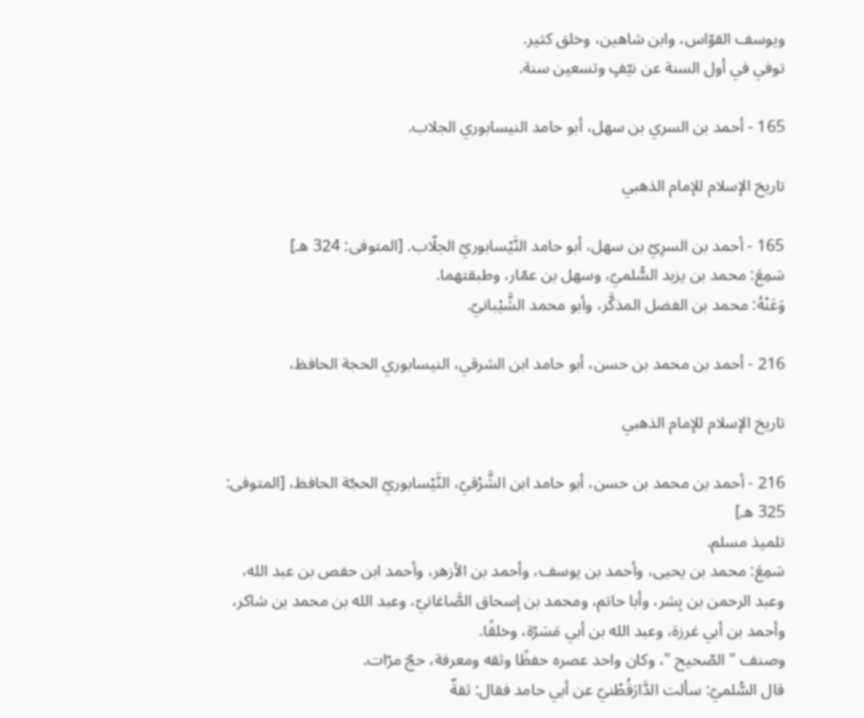ويوسف القوّاس، وابن شاهين، وخلق كثير.
توفي في أول السنة عن نيّفٍ وتسعين سنة.

165 - أحمد بن السري بن سهل، أبو حامد النيسابوري الجلاب.

تاريخ الإسلام للإمام الذهبي

165 - أحمد بن السرِيّ بن سهل، أبو حامد النَّيْسابوريّ الجلّاب. [المتوفى: 324 هـ]
سَمِعَ: محمد بن يزيد السُّلميّ، وسهل بن عمّار، وطبقتهما.
وَعَنْهُ: محمد بن الفضل المذكَّر، وأبو محمد الشَّيْبانيّ.

216 - أحمد بن محمد بن حسن، أبو حامد ابن الشرقي، النيسابوري الحجة الحافظ،

تاريخ الإسلام للإمام الذهبي

216 - أحمد بن محمد بن حسن، أبو حامد ابن الشَّرْقيّ، النَّيْسابوريّ الحجّة الحافظ، [المتوفى: 325 هـ]
تلميذ مسلم.
سَمِعَ: محمد بن يحيى، وأحمد بن يوسف، وأحمد بن الأزهر، وأحمد ابن حفص بن عبد الله، وعبد الرحمن بن بِشر، وأبا حاتم، ومحمد بن إسحاق الصَّاغانيّ، وعبد الله بن محمد بن شاكر، وأحمد بن أبي غرزة، وعبد الله بن أبي مَسَرّة، وخلقًا.
وصنف " الصّحيح "، وكان واحد عصره حفظًا وثقه ومعرفة، حجّ مرّات.
قال السُّلميّ: سألت الدَّارَقُطْنيّ عن أبي حامد فقال: ثقةٌ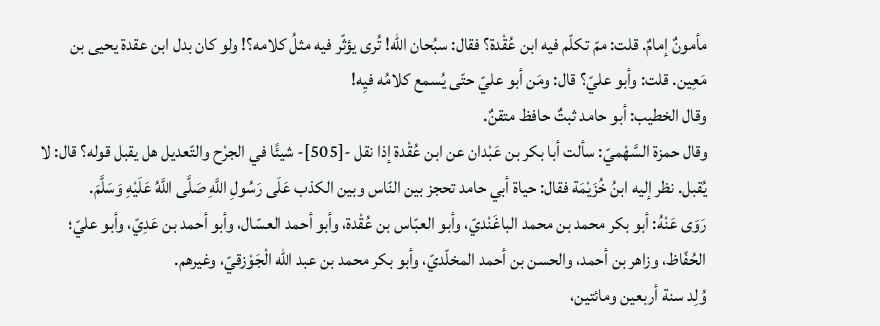مأمونٌ إمامٌ. قلت: ممّ تكلّم فيه ابن عُقْدة؟ فقال: سبُحان الله! تُرى يؤثّر فيه مثلُ كلامه؟! ولو كان بدل ابن عقدة يحيى بن مَعِين. قلت: وأبو عليّ؟ قال: ومَن أبو عليّ حتّى يُسمع كلامُه فيِه!
وقال الخطيب: أبو حامد ثبتٌ حافظ متقنٌ.
وقال حمزة السَّهْميّ: سألت أبا بكر بن عَبْدان عن ابن عُقْدة إذا نقل -[505]- شيئًا في الجرْح والتّعديل هل يقبل قوله؟ قال: لا يُقبل. نظر إليه ابنُ خُزَيْمَة فقال: حياة أبي حامد تحجز بين النّاس وبين الكذب عَلَى رَسُولِ اللَّهِ صَلَّى اللَّهُ عَلَيْهِ وَسَلَّمَ.
رَوَى عَنْهُ: أبو بكر محمد بن محمد الباغَنْديّ، وأبو العبّاس بن عُقْدة، وأبو أحمد العسّال، وأبو أحمد بن عَدِيّ، وأبو عليّ؛ الحُفّاظ، وزاهر بن أحمد، والحسن بن أحمد المخلّديّ، وأبو بكر محمد بن عبد الله الْجَوْزقيّ، وغيرهم.
وُلِد سنة أربعين ومائتين،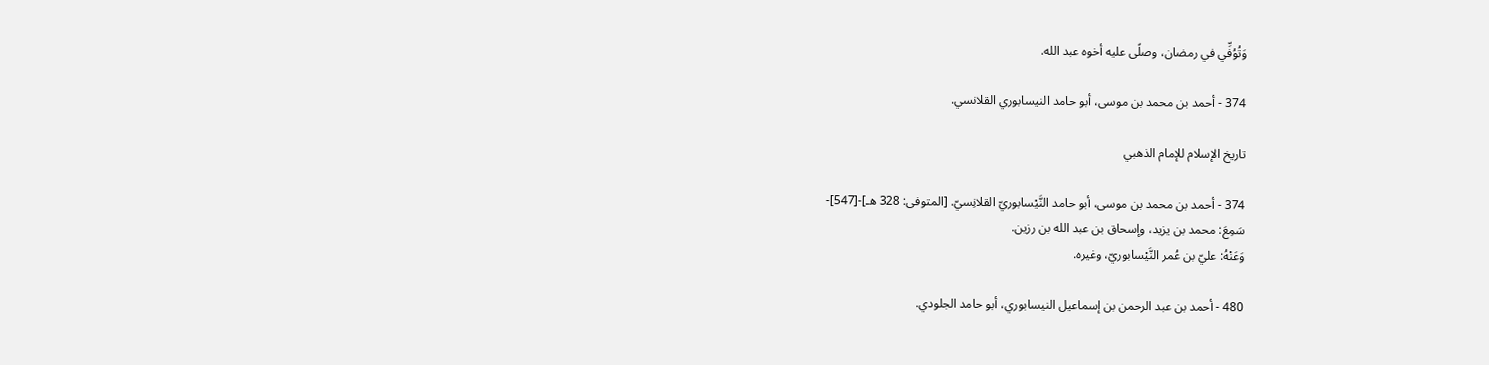وَتُوُفِّي في رمضان، وصلًى عليه أخوه عبد الله.

374 - أحمد بن محمد بن موسى، أبو حامد النيسابوري القلانسي.

تاريخ الإسلام للإمام الذهبي

374 - أحمد بن محمد بن موسى، أبو حامد النَّيْسابوريّ القلانِسيّ. [المتوفى: 328 هـ]-[547]-
سَمِعَ: محمد بن يزيد، وإسحاق بن عبد الله بن رزين.
وَعَنْهُ: عليّ بن عُمر النَّيْسابوريّ، وغيره.

480 - أحمد بن عبد الرحمن بن إسماعيل النيسابوري، أبو حامد الجلودي.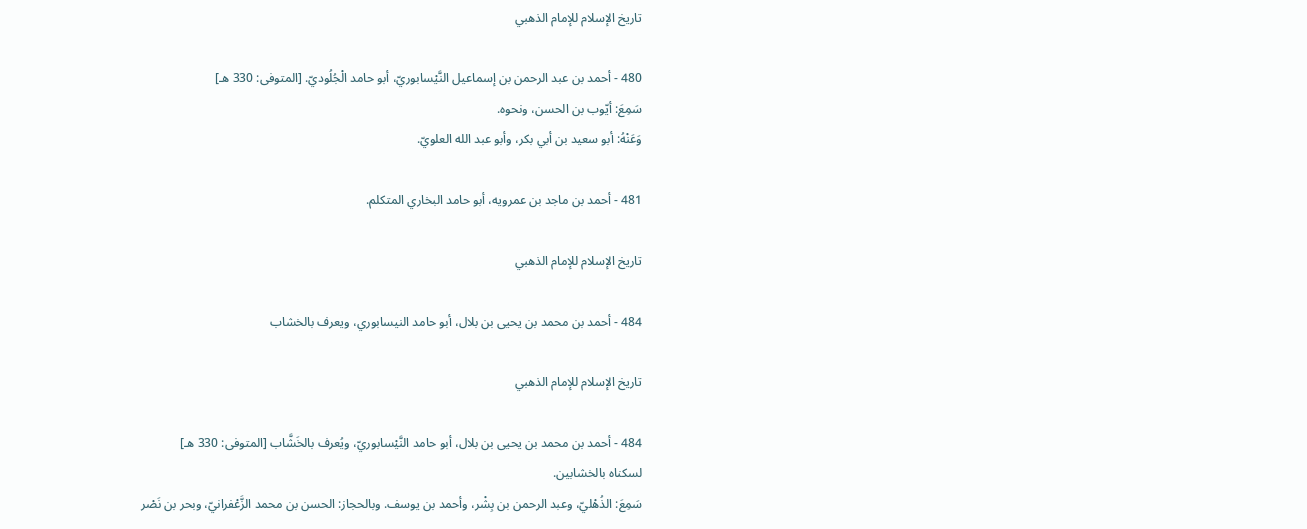تاريخ الإسلام للإمام الذهبي

480 - أحمد بن عبد الرحمن بن إسماعيل النَّيْسابوريّ، أبو حامد الْجُلُوديّ. [المتوفى: 330 هـ]
سَمِعَ: أيّوب بن الحسن، ونحوه.
وَعَنْهُ: أبو سعيد بن أبي بكر، وأبو عبد الله العلويّ.

481 - أحمد بن ماجد بن عمرويه، أبو حامد البخاري المتكلم.

تاريخ الإسلام للإمام الذهبي

484 - أحمد بن محمد بن يحيى بن بلال، أبو حامد النيسابوري، ويعرف بالخشاب

تاريخ الإسلام للإمام الذهبي

484 - أحمد بن محمد بن يحيى بن بلال، أبو حامد النَّيْسابوريّ، ويُعرف بالخَشَّاب [المتوفى: 330 هـ]
لسكناه بالخشابين.
سَمِعَ: الذُهْليّ، وعبد الرحمن بن بِشْر، وأحمد بن يوسف. وبالحجاز: الحسن بن محمد الزَّعْفرانيّ، وبحر بن نَصْر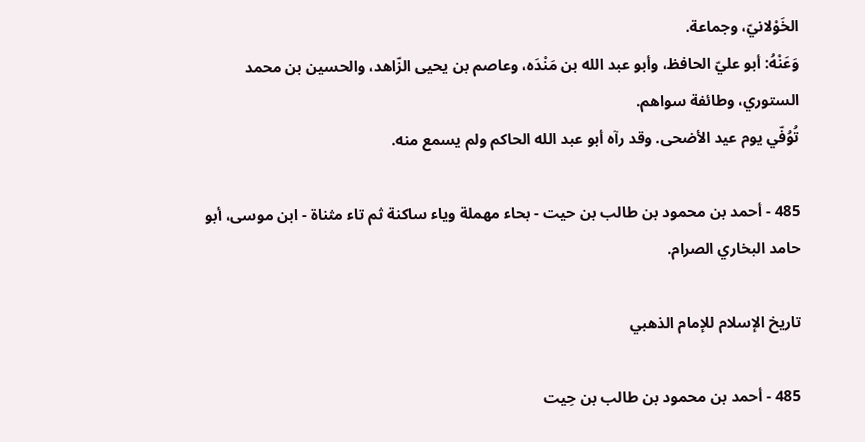الخَوْلانيّ، وجماعة.
وَعَنْهُ: أبو عليّ الحافظ، وأبو عبد الله بن مَنْدَه، وعاصم بن يحيى الزّاهد، والحسين بن محمد الستوري، وطائفة سواهم.
تُوُفّي يوم عيد الأضحى. وقد رآه أبو عبد الله الحاكم ولم يسمع منه.

485 - أحمد بن محمود بن طالب بن حيت - بحاء مهملة وياء ساكنة ثم تاء مثناة - ابن موسى، أبو حامد البخاري الصرام.

تاريخ الإسلام للإمام الذهبي

485 - أحمد بن محمود بن طالب بن حِيت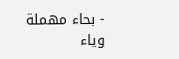- بحاء مهملة وياء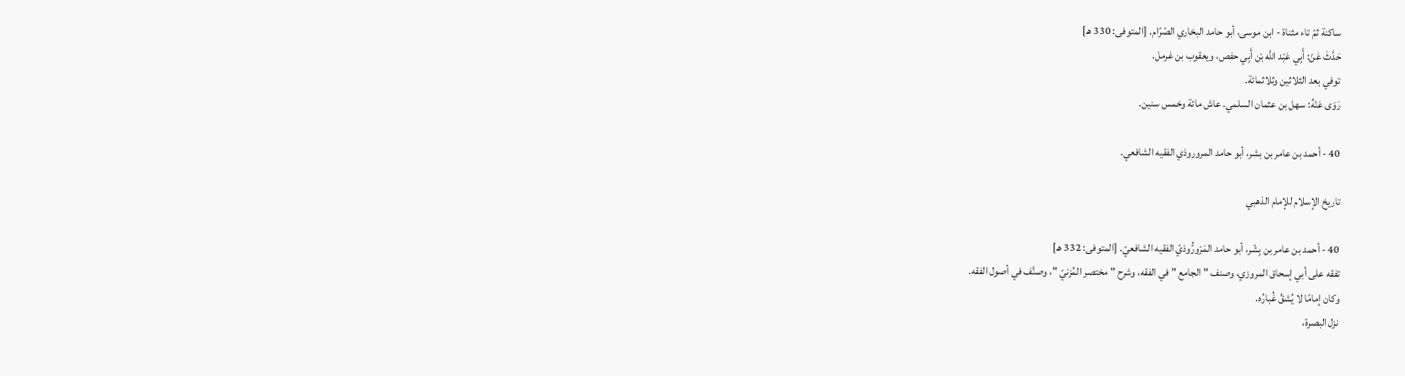ساكنة ثمّ تاء مثناة - ابن موسى، أبو حامد البخاري الصّرّام. [المتوفى: 330 هـ]
حَدَّثَ عَنْ: أَبِي عَبْد اللَّه بْن أَبِي حفص، ويعقوب بن غرمل.
توفي بعد الثلاثين وثلاثمائة.
رَوَى عَنْهُ: سهل بن عثمان السلمي. عاش مائة وخمس سنين.

40 - أحمد بن عامر بن بشر، أبو حامد المروروذي الفقيه الشافعي.

تاريخ الإسلام للإمام الذهبي

40 - أحمد بن عامر بن بِشْر، أبو حامد المَرْورُّوذيّ الفقيه الشافعيّ. [المتوفى: 332 هـ]
تفقه على أبي إسحاق المروزي، وصنف " الجامع " في الفقه، وشرح " مختصر المُزنيّ "، وصنَّف في أصول الفقه.
وكان إمامًا لا يُشقُ غُبارُه.
نزل البصرة،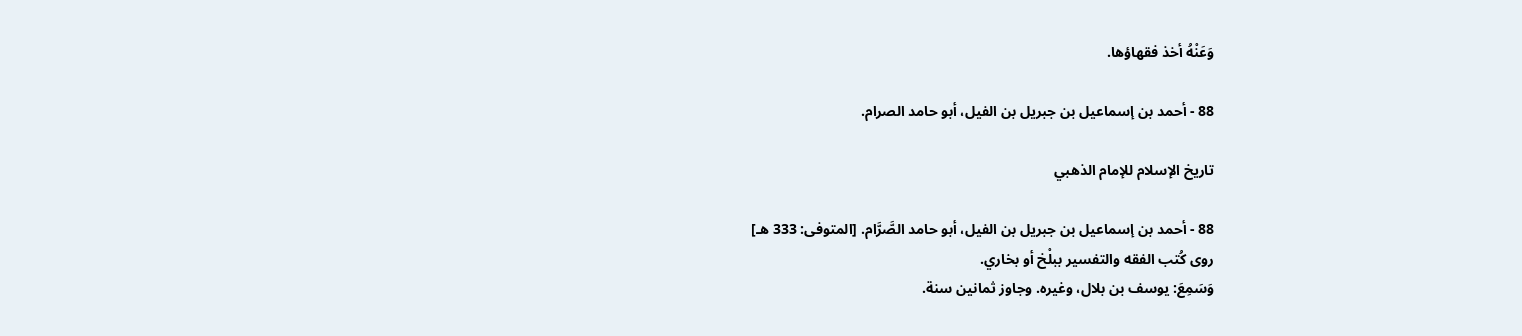وَعَنْهُ أخذ فقهاؤها.

88 - أحمد بن إسماعيل بن جبريل بن الفيل، أبو حامد الصرام.

تاريخ الإسلام للإمام الذهبي

88 - أحمد بن إسماعيل بن جبريل بن الفيل، أبو حامد الصَّرَّام. [المتوفى: 333 هـ]
روى كُتب الفقه والتفسير ببلْخ أو بخاري.
وَسَمِعَ: يوسف بن بلال، وغيره. وجاوز ثمانين سنة.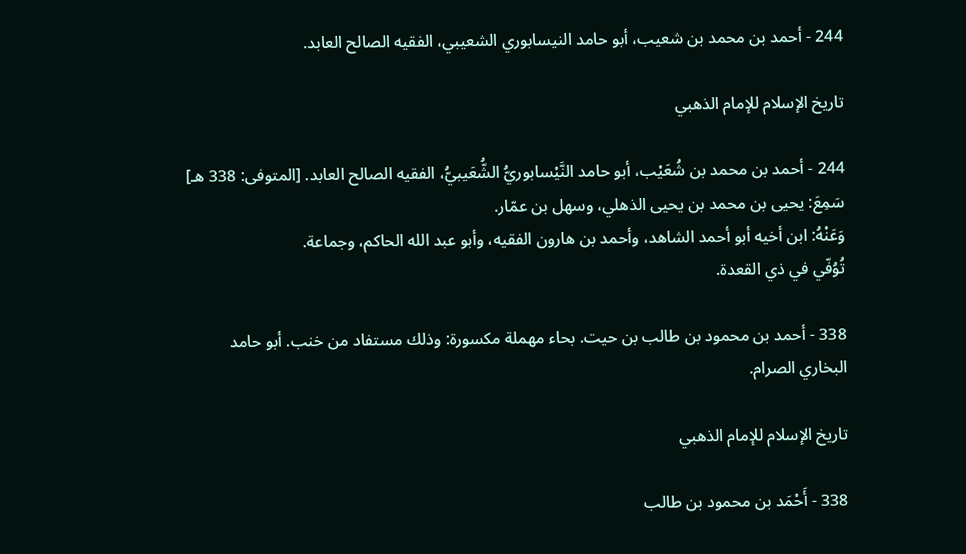244 - أحمد بن محمد بن شعيب، أبو حامد النيسابوري الشعيبي، الفقيه الصالح العابد.

تاريخ الإسلام للإمام الذهبي

244 - أحمد بن محمد بن شُعَيْب، أبو حامد النَّيْسابوريُّ الشُّعَيبيُّ، الفقيه الصالح العابد. [المتوفى: 338 هـ]
سَمِعَ: يحيى بن محمد بن يحيى الذهلي، وسهل بن عمّار.
وَعَنْهُ: ابن أخيه أبو أحمد الشاهد، وأحمد بن هارون الفقيه، وأبو عبد الله الحاكم، وجماعة.
تُوُفّي في ذي القعدة.

338 - أحمد بن محمود بن طالب بن حيت. بحاء مهملة مكسورة: وذلك مستفاد من خنب. أبو حامد البخاري الصرام.

تاريخ الإسلام للإمام الذهبي

338 - أَحْمَد بن محمود بن طالب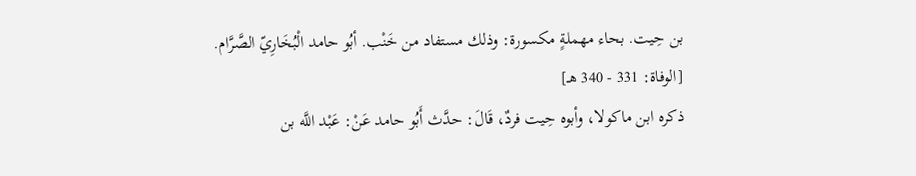بن حِيت. بحاء مهملةٍ مكسورة: وذلك مستفاد من خَنْب. أبُو حامد الْبُخَارِيّ الصَّرَّام. [الوفاة: 331 - 340 هـ]
ذكره ابن ماكولا، وأبوه حِيت فردٌ، قَالَ: حدَّث أَبُو حامد عَنْ: عَبْد اللَّه بن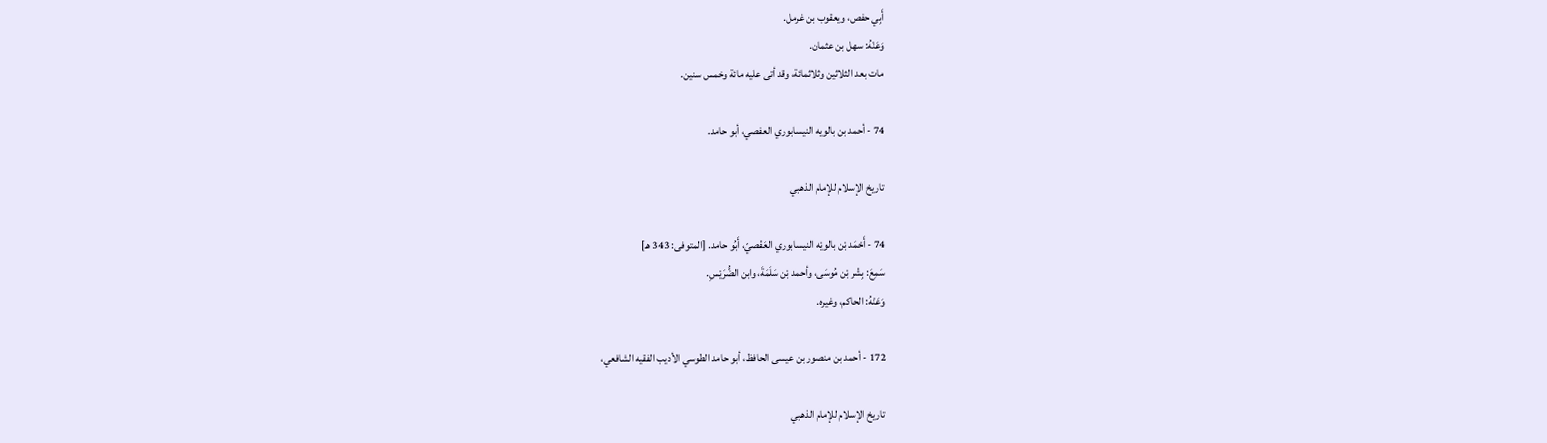أَبِي حفص، ويعقوب بن غرمل.
وَعَنْهُ: سهل بن عثمان.
مات بعد الثلاثين وثلاثمائة، وقد أتى عليه مائة وخمس سنين.

74 - أحمد بن بالويه النيسابوري العفصي، أبو حامد.

تاريخ الإسلام للإمام الذهبي

74 - أَحْمَد بْن بالويْه النيسابوري العَفْصيّ، أَبُو حامد. [المتوفى: 343 هـ]
سَمِعَ: بِشْر بْن مُوسَى، وأحمد بْن سَلَمَةَ، وابن الضُّرَيْسِ.
وَعَنْهُ: الحاكم، وغيره.

172 - أحمد بن منصور بن عيسى الحافظ، أبو حامد الطوسي الأديب الفقيه الشافعي،

تاريخ الإسلام للإمام الذهبي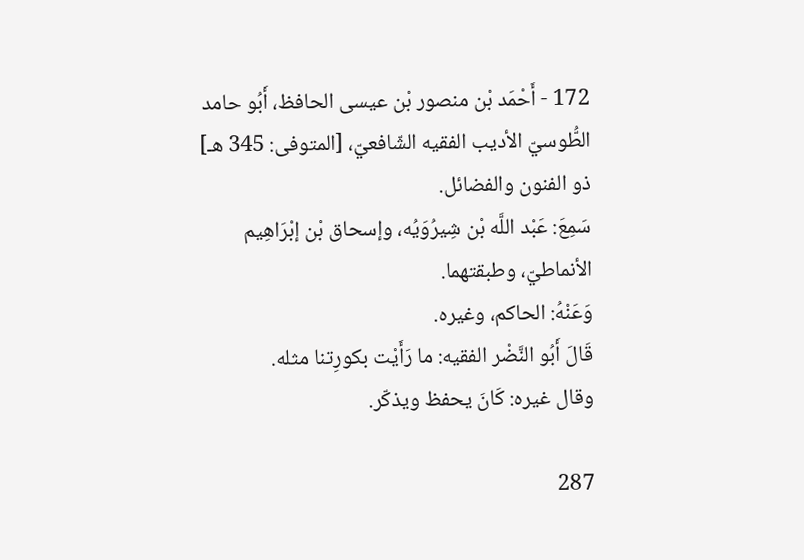172 - أَحْمَد بْن منصور بْن عيسى الحافظ، أَبُو حامد الطُّوسيّ الأديب الفقيه الشّافعيّ، [المتوفى: 345 هـ]
ذو الفنون والفضائل.
سَمِعَ: عَبْد اللَّه بْن شِيرُوَيُه، وإسحاق بْن إبْرَاهِيم الأنماطيّ، وطبقتهما.
وَعَنْهُ: الحاكم، وغيره.
قَالَ أَبُو النَّضْر الفقيه: ما رَأَيْت بكورِتنا مثله.
وقال غيره: كَانَ يحفظ ويذكّر.

287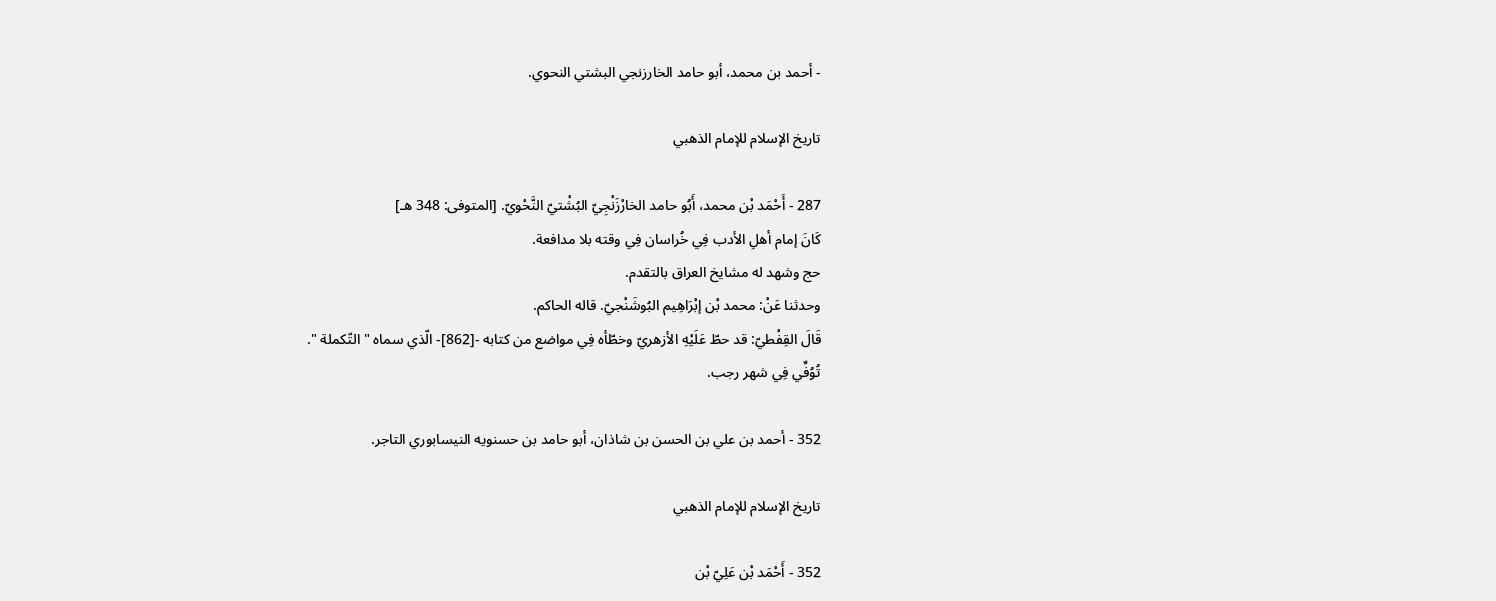- أحمد بن محمد، أبو حامد الخارزنجي البشتي النحوي.

تاريخ الإسلام للإمام الذهبي

287 - أَحْمَد بْن محمد، أَبُو حامد الخارْزَنْجِيّ البُشْتيّ النَّحْويّ. [المتوفى: 348 هـ]
كَانَ إمام أهلِ الأدب فِي خُراسان فِي وقته بلا مدافعة.
حج وشهد له مشايخ العراق بالتقدم.
وحدثنا عَنْ: محمد بْن إبْرَاهِيم البُوشَنْجيّ. قاله الحاكم.
قَالَ القِفْطيّ: قد حطّ عَلَيْهِ الأزهريّ وخطّأه فِي مواضع من كتابه -[862]- الّذي سماه " التّكملة ".
تُوُفِّي فِي شهر رجب.

352 - أحمد بن علي بن الحسن بن شاذان، أبو حامد بن حسنويه النيسابوري التاجر.

تاريخ الإسلام للإمام الذهبي

352 - أَحْمَد بْن عَلِيّ بْن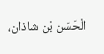الْحَسَن بْن شاذان،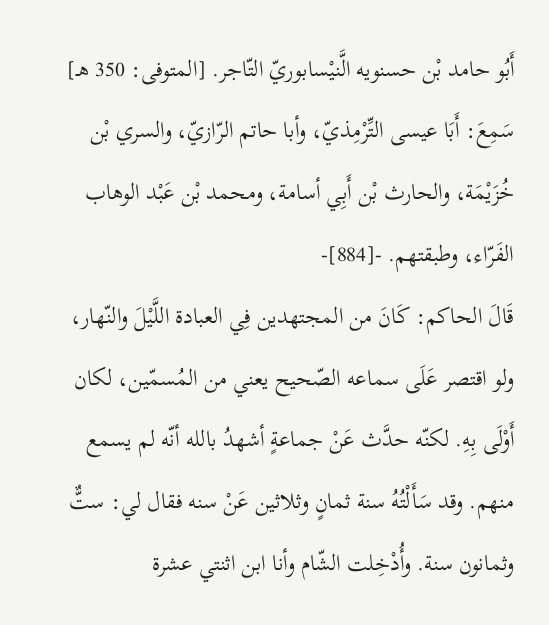أَبُو حامد بْن حسنويه الَّنيْسابوريّ التّاجر. [المتوفى: 350 هـ]
سَمِعَ: أَبَا عيسى التِّرْمِذيّ، وأبا حاتم الرّازيّ، والسري بْن خُزَيْمَة، والحارث بْن أَبِي أسامة، ومحمد بْن عَبْد الوهاب الفَرّاء، وطبقتهم. -[884]-
قَالَ الحاكم: كَانَ من المجتهدين فِي العبادة اللَّيْلَ والنّهار، ولو اقتصر عَلَى سماعه الصّحيح يعني من المُسمّين، لكان أَوْلَى بِهِ. لكنّه حدَّث عَنْ جماعةٍ أشهدُ بالله أنّه لم يسمع منهم. وقد سَأَلْتُهُ سنة ثمانٍ وثلاثين عَنْ سنه فقال لي: ستٌّ وثمانون سنة. وأُدْخِلت الشّام وأنا ابن اثنتي عشرة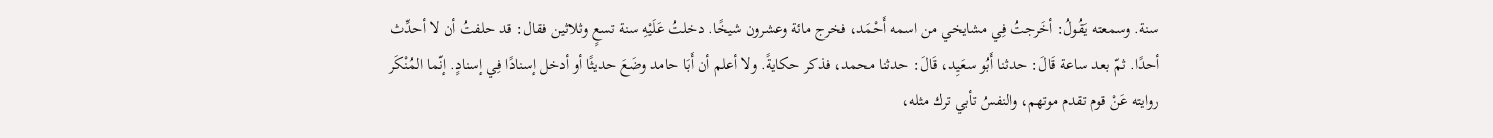سنة. وسمعته يَقُولُ: أخَرجتُ فِي مشايخي من اسمه أَحْمَد، فخرج مائة وعشرون شيخًا. دخلتُ عَلَيْهِ سنة تسعٍ وثلاثين فقال: قد حلفتُ أن لا أحدِّث أحدًا. ثمّ بعد ساعة قَالَ: حدثنا أَبُو سعَيِد، قَالَ: حدثنا محمد، فذكر حكايةً. ولا أعلم أن أَبَا حامد وضَعَ حديثًا أو أدخل إسنادًا فِي إسنادٍ. إنّما المُنْكَر روايته عَنْ قوم تقدم موتهم، والنفسُ تأبي ترك مثله،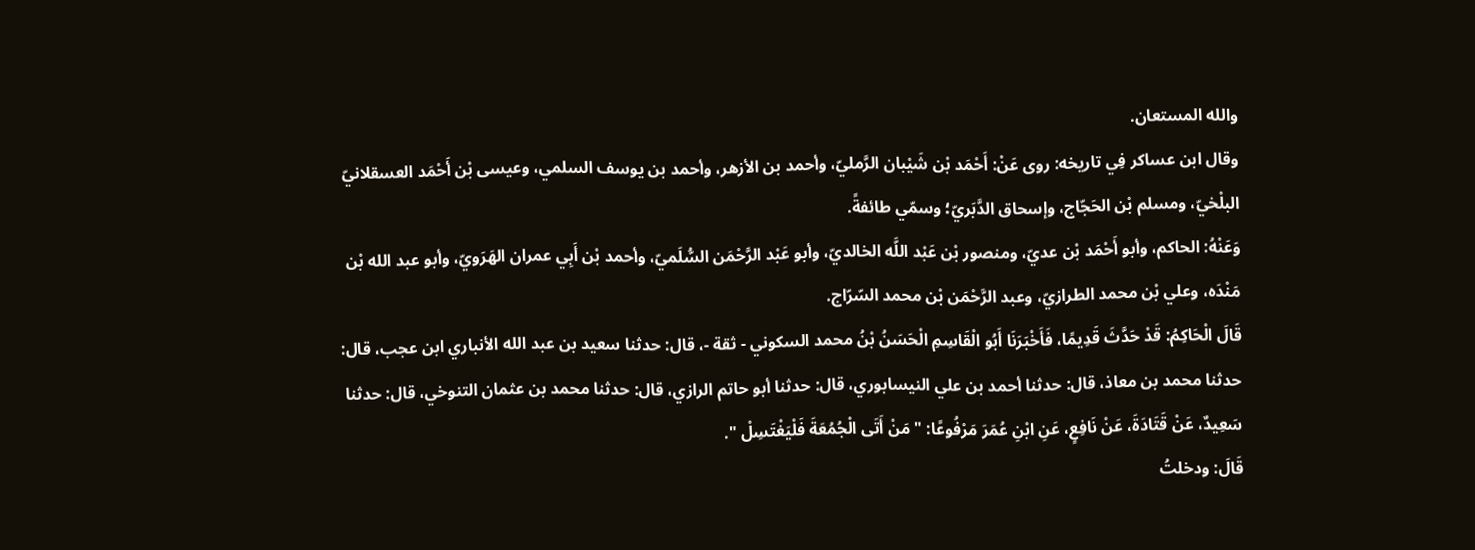والله المستعان.
وقال ابن عساكر فِي تاريخه: روى عَنْ: أَحْمَد بْن شَيْبان الرَّمليّ، وأحمد بن الأزهر، وأحمد بن يوسف السلمي، وعيسى بْن أَحْمَد العسقلانيّ البلْخيّ، ومسلم بْن الحَجّاج، وإسحاق الدَّبَريّ؛ وسمّي طائفةً.
وَعَنْهُ: الحاكم، وأبو أَحْمَد بْن عديّ، ومنصور بْن عَبْد اللَّه الخالديّ، وأبو عَبْد الرَّحْمَن السُّلَميّ، وأحمد بْن أَبِي عمران الهَرَويّ، وأبو عبد الله بْن مَنْدَه، وعلي بْن محمد الطرازيّ، وعبد الرَّحْمَن بْن محمد السّرّاج.
قَالَ الْحَاكِمُ: قَدْ حَدَّثَ قَدِيمًا، فَأَخْبَرَنَا أَبُو الْقَاسِمِ الْحَسَنُ بْنُ محمد السكوني - ثقة -، قال: حدثنا سعيد بن عبد الله الأنباري ابن عجب، قال: حدثنا محمد بن معاذ، قال: حدثنا أحمد بن علي النيسابوري، قال: حدثنا أبو حاتم الرازي، قال: حدثنا محمد بن عثمان التنوخي، قال: حدثنا سَعِيدٌ، عَنْ قَتَادَةَ، عَنْ نَافِعٍ، عَنِ ابْنِ عُمَرَ مَرْفُوعًا: " مَنْ أَتَى الْجُمُعَةَ فَلْيَغْتَسِلْ ".
قَالَ: ودخلتُ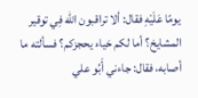يومًا عَلَيْهِ فقال: ألا تراقبون الله فِي توقير المشايخ؟ أما لكم حَياء يحجزكم؟ فسألته ما أصابه، فقال: جاءني أَبُو علي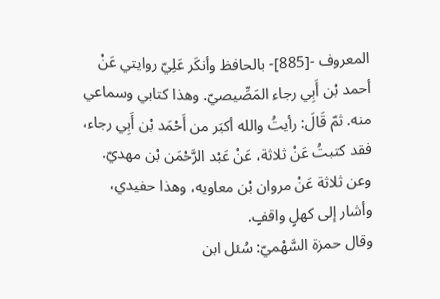المعروف -[885]- بالحافظ وأنكَر عَلِيّ روايتي عَنْ أحمد بْن أَبِي رجاء المَصِّيصيّ. وهذا كتابي وسماعي منه. ثمّ قَالَ: رأيتُ والله أكبَر من أَحْمَد بْن أَبِي رجاء، فقد كتبتُ عَنْ ثلاثة، عَنْ عَبْد الرَّحْمَن بْن مهديّ. وعن ثلاثة عَنْ مروان بْن معاويه، وهذا حفيدي، وأشار إلى كهلٍ واقفٍ.
وقال حمزة السَّهْميّ: سُئل ابن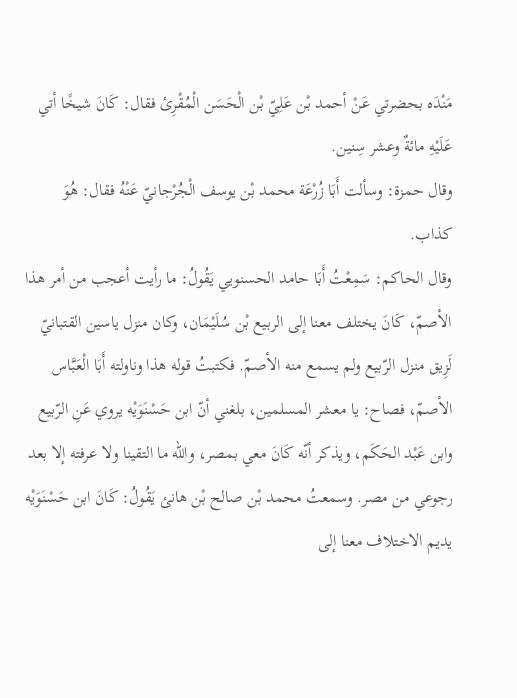مَنْدَه بحضرتي عَنْ أحمد بْن عَلِيّ بْن الْحَسَن الْمُقْرِئ فقال: كَانَ شيخًا أتي عَلَيْهِ مائةٌ وعشر سِنين.
وقال حمزة: وسألت أَبَا زُرْعَة محمد بْن يوسف الْجُرْجانيّ عَنْهُ فقال: هُوَ كذاب.
وقال الحاكم: سَمِعْتُ أَبَا حامد الحسنويي يَقُولُ: ما رأيت أعجب من أمر هذا الأصمّ، كَانَ يختلف معنا إلى الربيع بْن سُلَيْمَان، وكان منزل ياسين القتبانيّ لَزِيق منزل الرّبيع ولم يسمع منه الأصمّ. فكتبتُ قوله هذا وناولته أَبَا الْعَبَّاس الأصمّ، فصاح: يا معشر المسلمين، بلغني أنّ ابن حَسْنَوَيْه يروي عَنِ الرّبيع وابن عَبْد الحَكَم، ويذكر أنّه كَانَ معي بمصر، والله ما التقينا ولا عرفته إلا بعد رجوعي من مصر. وسمعتُ محمد بْن صالح بْن هانئ يَقُولُ: كَانَ ابن حَسْنَوَيْه يديم الاختلاف معنا إلى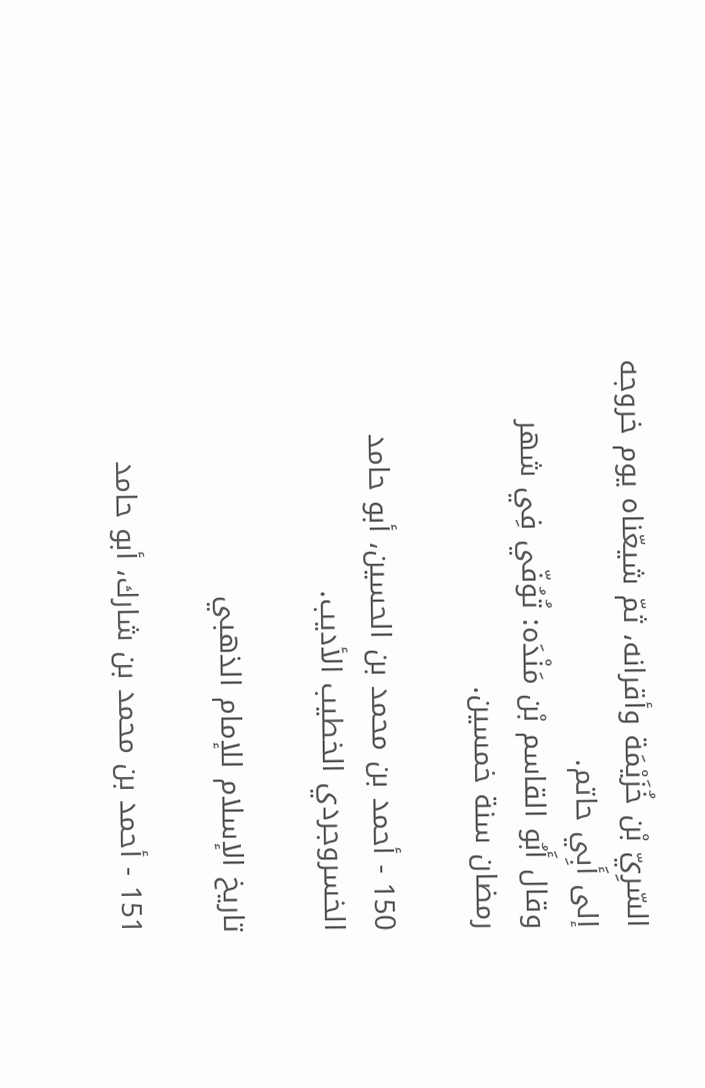السّرِيّ بْن خُزَيْمَة وأقرانه، ثمّ شيعّناه يوم خروجه إلى أَبِي حاتم.
وقال أَبُو القاسم بْن مَنْدَه: تُوُفّي فِي شهر رمضان سنة خمسين.

150 - أحمد بن محمد بن الحسين، أبو حامد الخسروجردي الخطيب الأديب.

تاريخ الإسلام للإمام الذهبي

151 - أحمد بن محمد بن شارك، أبو حامد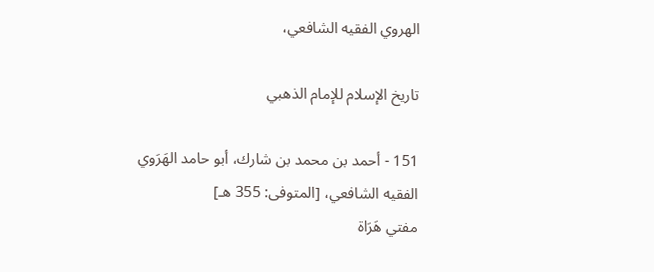الهروي الفقيه الشافعي،

تاريخ الإسلام للإمام الذهبي

151 - أحمد بن محمد بن شارك، أبو حامد الهَرَوي الفقيه الشافعي، [المتوفى: 355 هـ]
مفتي هَرَاة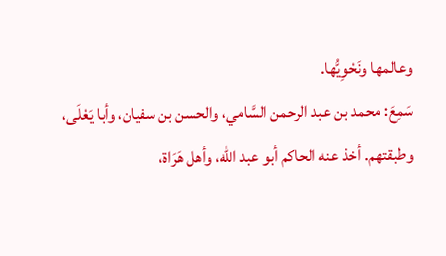وعالمها ونَحْوِيُّها.
سَمِعَ: محمد بن عبد الرحمن السَّامي، والحسن بن سفيان، وأبا يَعْلَى، وطبقتهم. أخذ عنه الحاكم أبو عبد الله، وأهل هَرَاة،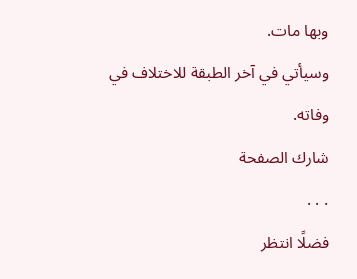وبها مات.
وسيأتي في آخر الطبقة للاختلاف في وفاته.
شارك الصفحة
. . .
فضلًا انتظر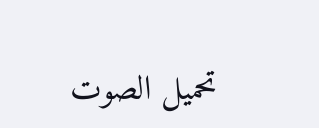تحميل الصوت